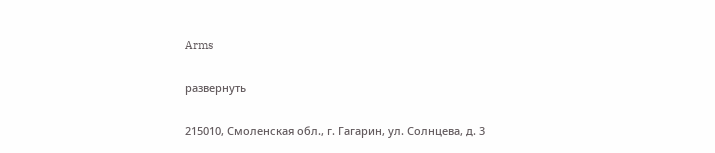Arms

развернуть

215010, Смоленская обл., г. Гагарин, ул. Солнцева, д. 3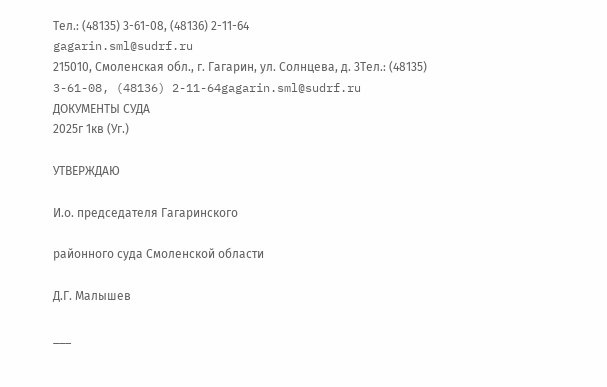Тел.: (48135) 3-61-08, (48136) 2-11-64
gagarin.sml@sudrf.ru
215010, Смоленская обл., г. Гагарин, ул. Солнцева, д. 3Тел.: (48135) 3-61-08, (48136) 2-11-64gagarin.sml@sudrf.ru
ДОКУМЕНТЫ СУДА
2025г 1кв (Уг.)

УТВЕРЖДАЮ

И.о. председателя Гагаринского

районного суда Смоленской области

Д.Г. Малышев

___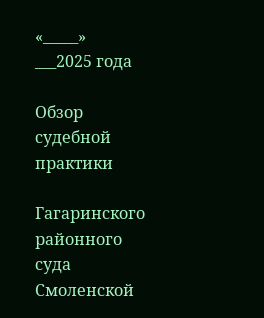«_____» ___2025 года

Обзор судебной практики

Гагаринского районного суда Смоленской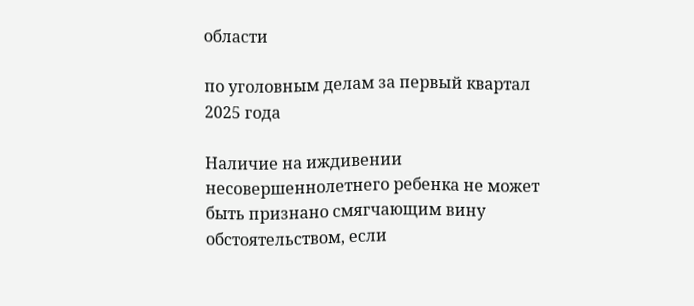области

по уголовным делам за первый квартал 2025 года

Наличие на иждивении несовершеннолетнего ребенка не может быть признано смягчающим вину обстоятельством, если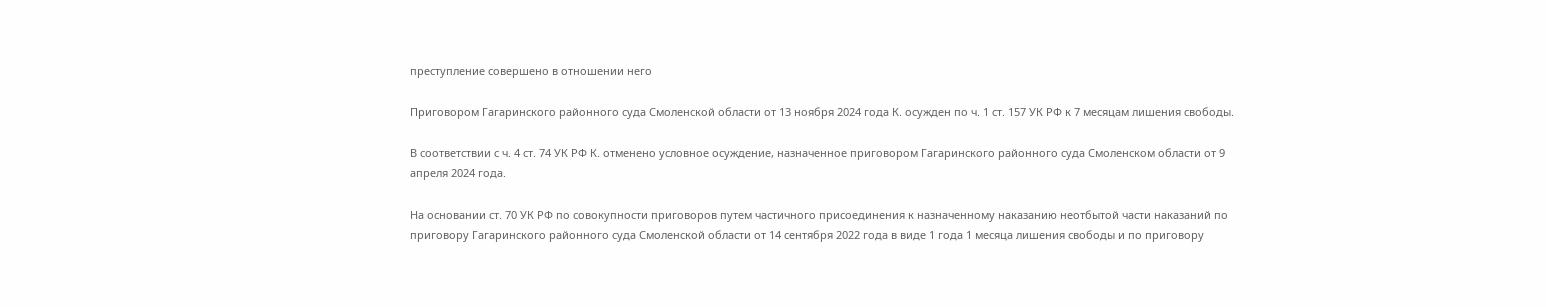преступление совершено в отношении него

Приговором Гагаринского районного суда Смоленской области от 13 ноября 2024 года К. осужден по ч. 1 ст. 157 УК РФ к 7 месяцам лишения свободы.

В соответствии с ч. 4 ст. 74 УК РФ К. отменено условное осуждение, назначенное приговором Гагаринского районного суда Смоленском области от 9 апреля 2024 года.

На основании ст. 70 УК РФ по совокупности приговоров путем частичного присоединения к назначенному наказанию неотбытой части наказаний по приговору Гагаринского районного суда Смоленской области от 14 сентября 2022 года в виде 1 года 1 месяца лишения свободы и по приговору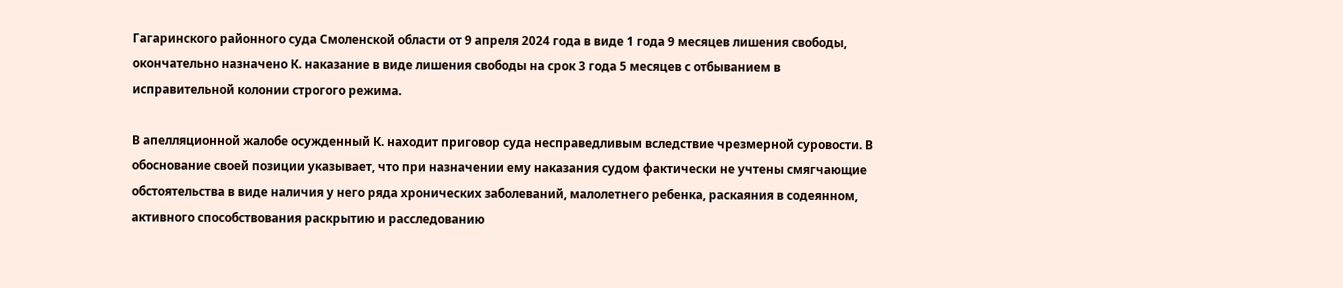Гагаринского районного суда Смоленской области от 9 апреля 2024 года в виде 1 года 9 месяцев лишения свободы, окончательно назначено К. наказание в виде лишения свободы на срок 3 года 5 месяцев с отбыванием в исправительной колонии строгого режима.

В апелляционной жалобе осужденный К. находит приговор суда несправедливым вследствие чрезмерной суровости. В обоснование своей позиции указывает, что при назначении ему наказания судом фактически не учтены смягчающие обстоятельства в виде наличия у него ряда хронических заболеваний, малолетнего ребенка, раскаяния в содеянном, активного способствования раскрытию и расследованию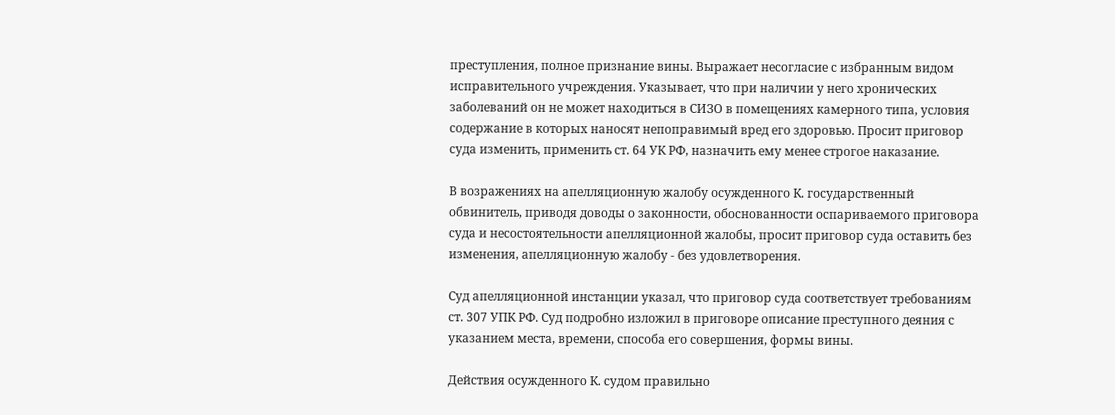преступления, полное признание вины. Выражает несогласие с избранным видом исправительного учреждения. Указывает, что при наличии у него хронических заболеваний он не может находиться в СИЗО в помещениях камерного типа, условия содержание в которых наносят непоправимый вред его здоровью. Просит приговор суда изменить, применить ст. 64 УК РФ, назначить ему менее строгое наказание.

В возражениях на апелляционную жалобу осужденного К. государственный обвинитель, приводя доводы о законности, обоснованности оспариваемого приговора суда и несостоятельности апелляционной жалобы, просит приговор суда оставить без изменения, апелляционную жалобу - без удовлетворения.

Суд апелляционной инстанции указал, что приговор суда соответствует требованиям ст. 307 УПК РФ. Суд подробно изложил в приговоре описание преступного деяния с указанием места, времени, способа его совершения, формы вины.

Действия осужденного К. судом правильно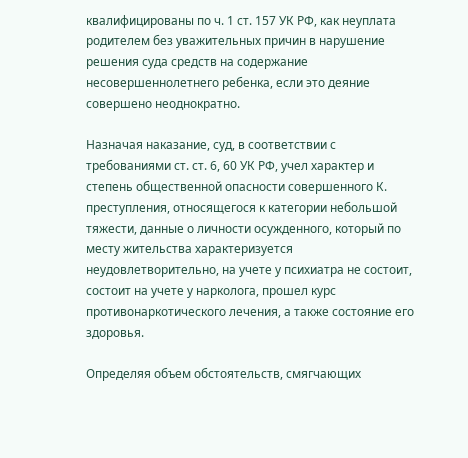квалифицированы по ч. 1 ст. 157 УК РФ, как неуплата родителем без уважительных причин в нарушение решения суда средств на содержание несовершеннолетнего ребенка, если это деяние совершено неоднократно.

Назначая наказание, суд, в соответствии с требованиями ст. ст. 6, 60 УК РФ, учел характер и степень общественной опасности совершенного К. преступления, относящегося к категории небольшой тяжести, данные о личности осужденного, который по месту жительства характеризуется неудовлетворительно, на учете у психиатра не состоит, состоит на учете у нарколога, прошел курс противонаркотического лечения, а также состояние его здоровья.

Определяя объем обстоятельств, смягчающих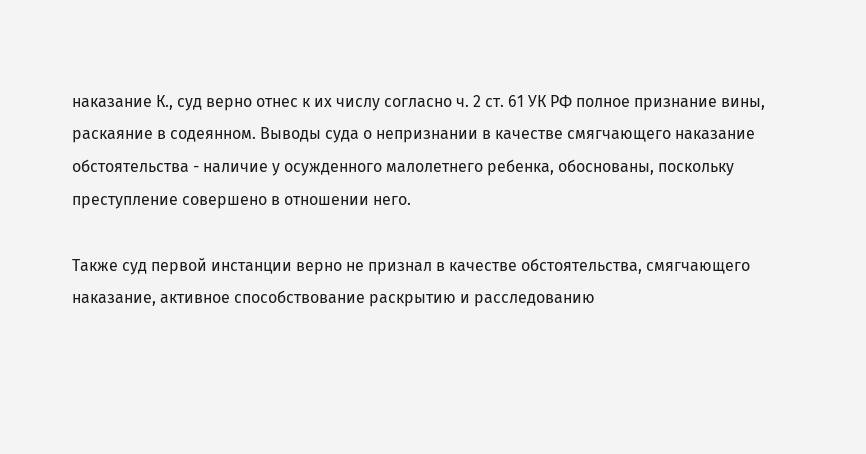наказание К., суд верно отнес к их числу согласно ч. 2 ст. 61 УК РФ полное признание вины, раскаяние в содеянном. Выводы суда о непризнании в качестве смягчающего наказание обстоятельства - наличие у осужденного малолетнего ребенка, обоснованы, поскольку преступление совершено в отношении него.

Также суд первой инстанции верно не признал в качестве обстоятельства, смягчающего наказание, активное способствование раскрытию и расследованию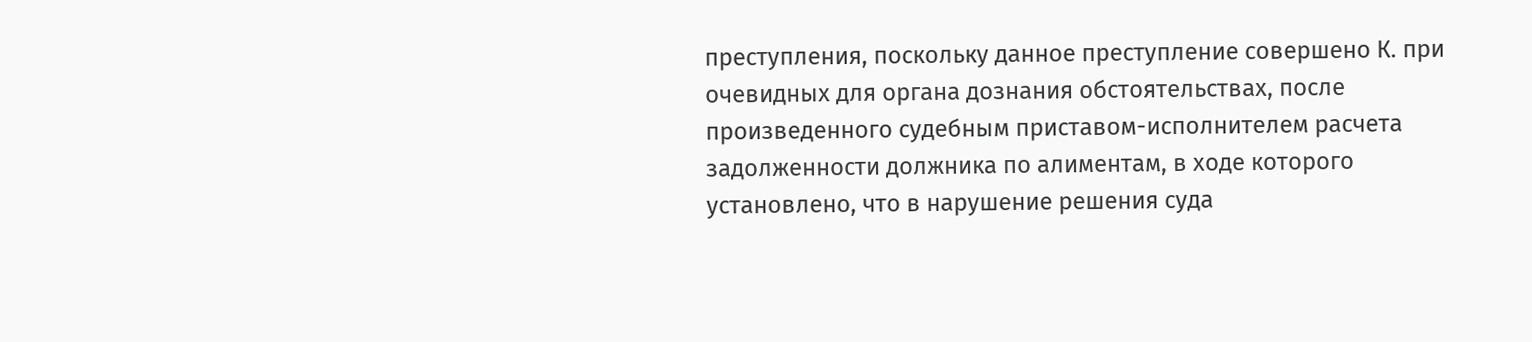преступления, поскольку данное преступление совершено К. при очевидных для органа дознания обстоятельствах, после произведенного судебным приставом-исполнителем расчета задолженности должника по алиментам, в ходе которого установлено, что в нарушение решения суда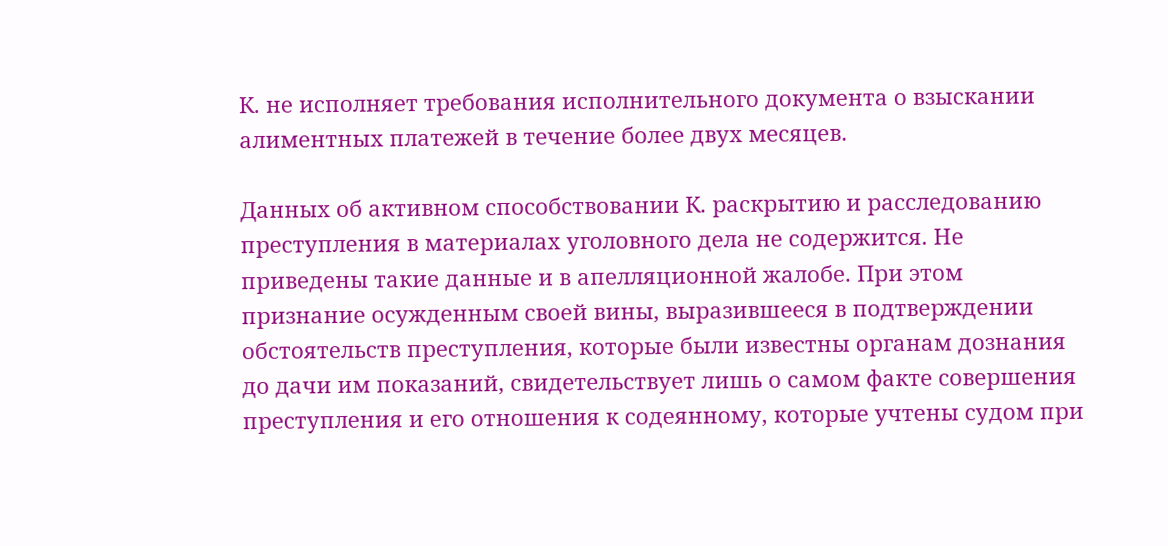К. не исполняет требования исполнительного документа о взыскании алиментных платежей в течение более двух месяцев.

Данных об активном способствовании К. раскрытию и расследованию преступления в материалах уголовного дела не содержится. Не приведены такие данные и в апелляционной жалобе. При этом признание осужденным своей вины, выразившееся в подтверждении обстоятельств преступления, которые были известны органам дознания до дачи им показаний, свидетельствует лишь о самом факте совершения преступления и его отношения к содеянному, которые учтены судом при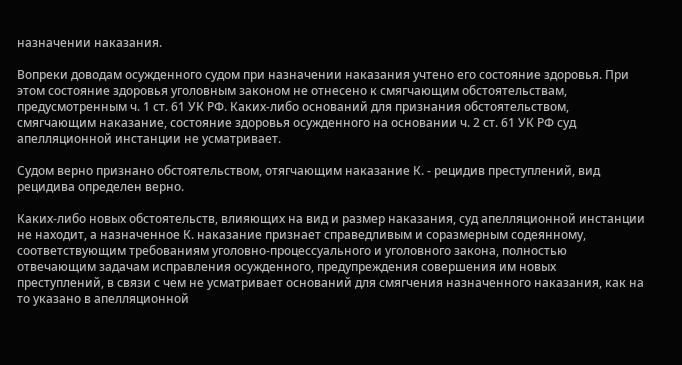назначении наказания.

Вопреки доводам осужденного судом при назначении наказания учтено его состояние здоровья. При этом состояние здоровья уголовным законом не отнесено к смягчающим обстоятельствам, предусмотренным ч. 1 ст. 61 УК РФ. Каких-либо оснований для признания обстоятельством, смягчающим наказание, состояние здоровья осужденного на основании ч. 2 ст. 61 УК РФ суд апелляционной инстанции не усматривает.

Судом верно признано обстоятельством, отягчающим наказание К. - рецидив преступлений, вид рецидива определен верно.

Каких-либо новых обстоятельств, влияющих на вид и размер наказания, суд апелляционной инстанции не находит, а назначенное К. наказание признает справедливым и соразмерным содеянному, соответствующим требованиям уголовно-процессуального и уголовного закона, полностью отвечающим задачам исправления осужденного, предупреждения совершения им новых преступлений, в связи с чем не усматривает оснований для смягчения назначенного наказания, как на то указано в апелляционной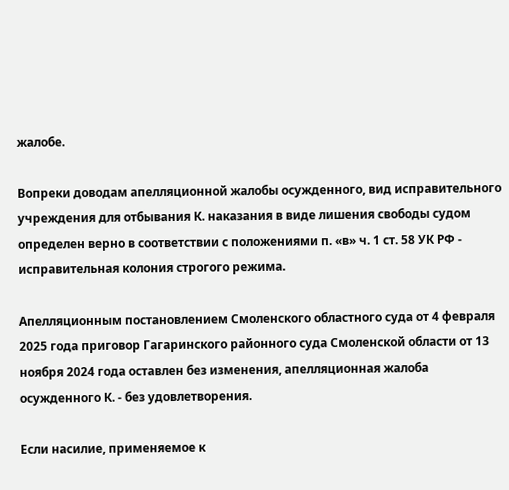жалобе.

Вопреки доводам апелляционной жалобы осужденного, вид исправительного учреждения для отбывания К. наказания в виде лишения свободы судом определен верно в соответствии с положениями п. «в» ч. 1 ст. 58 УК РФ - исправительная колония строгого режима.

Апелляционным постановлением Смоленского областного суда от 4 февраля 2025 года приговор Гагаринского районного суда Смоленской области от 13 ноября 2024 года оставлен без изменения, апелляционная жалоба осужденного К. - без удовлетворения.

Если насилие, применяемое к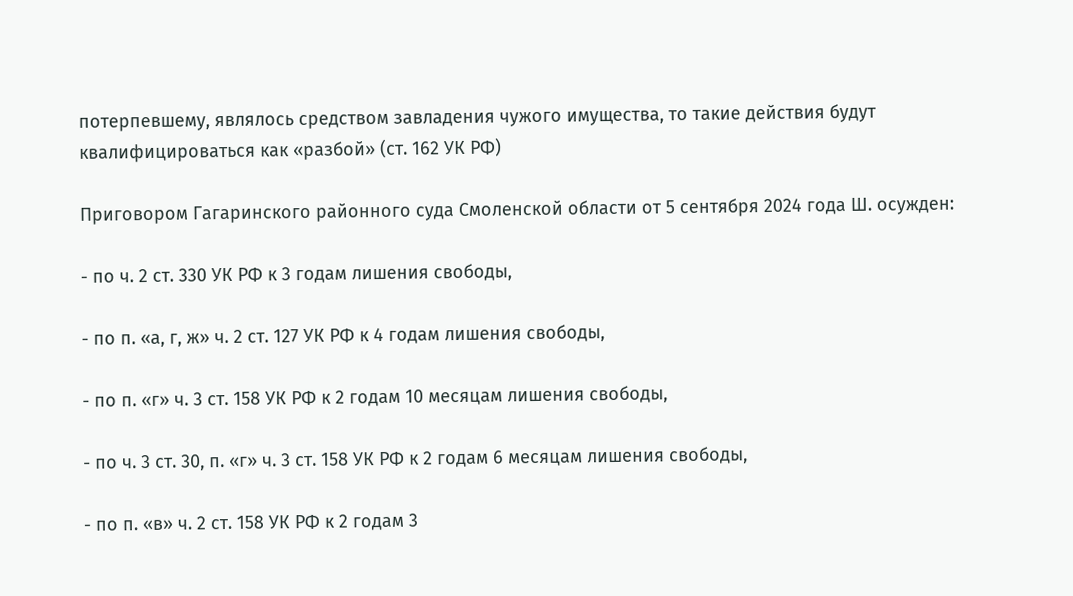потерпевшему, являлось средством завладения чужого имущества, то такие действия будут квалифицироваться как «разбой» (ст. 162 УК РФ)

Приговором Гагаринского районного суда Смоленской области от 5 сентября 2024 года Ш. осужден:

- по ч. 2 ст. 330 УК РФ к 3 годам лишения свободы,

- по п. «а, г, ж» ч. 2 ст. 127 УК РФ к 4 годам лишения свободы,

- по п. «г» ч. 3 ст. 158 УК РФ к 2 годам 10 месяцам лишения свободы,

- по ч. 3 ст. 30, п. «г» ч. 3 ст. 158 УК РФ к 2 годам 6 месяцам лишения свободы,

- по п. «в» ч. 2 ст. 158 УК РФ к 2 годам 3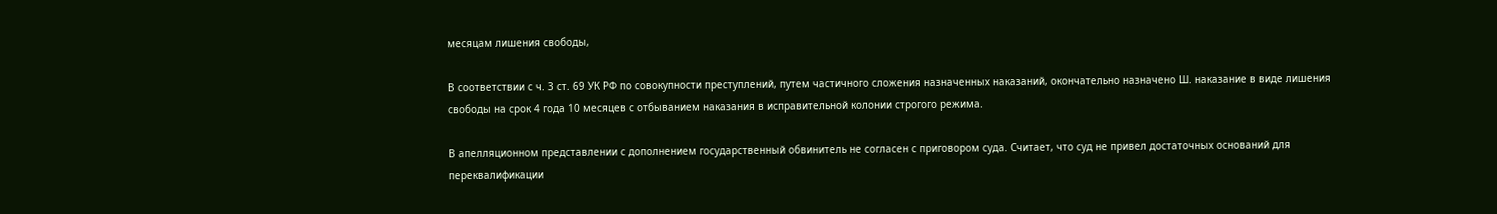месяцам лишения свободы,

В соответствии с ч. 3 ст. 69 УК РФ по совокупности преступлений, путем частичного сложения назначенных наказаний, окончательно назначено Ш. наказание в виде лишения свободы на срок 4 года 10 месяцев с отбыванием наказания в исправительной колонии строгого режима.

В апелляционном представлении с дополнением государственный обвинитель не согласен с приговором суда. Считает, что суд не привел достаточных оснований для переквалификации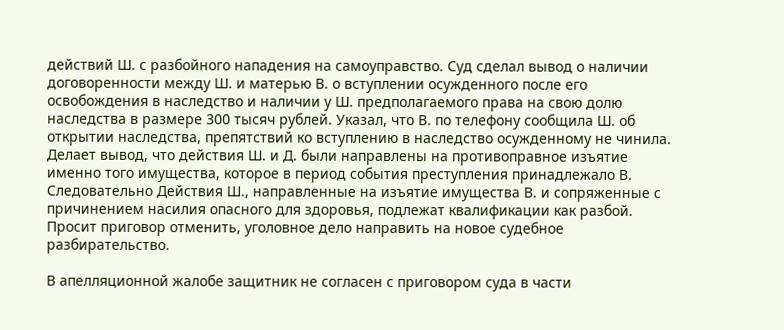действий Ш. с разбойного нападения на самоуправство. Суд сделал вывод о наличии договоренности между Ш. и матерью В. о вступлении осужденного после его освобождения в наследство и наличии у Ш. предполагаемого права на свою долю наследства в размере 300 тысяч рублей. Указал, что В. по телефону сообщила Ш. об открытии наследства, препятствий ко вступлению в наследство осужденному не чинила. Делает вывод, что действия Ш. и Д. были направлены на противоправное изъятие именно того имущества, которое в период события преступления принадлежало В. Следовательно Действия Ш., направленные на изъятие имущества В. и сопряженные с причинением насилия опасного для здоровья, подлежат квалификации как разбой. Просит приговор отменить, уголовное дело направить на новое судебное разбирательство.

В апелляционной жалобе защитник не согласен с приговором суда в части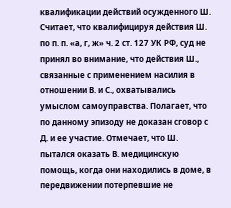квалификации действий осужденного Ш. Считает, что квалифицируя действия Ш. по п. п. «а, г, ж» ч. 2 ст. 127 УК РФ, суд не принял во внимание, что действия Ш., связанные с применением насилия в отношении В. и С., охватывались умыслом самоуправства. Полагает, что по данному эпизоду не доказан сговор с Д. и ее участие. Отмечает, что Ш. пытался оказать В. медицинскую помощь, когда они находились в доме, в передвижении потерпевшие не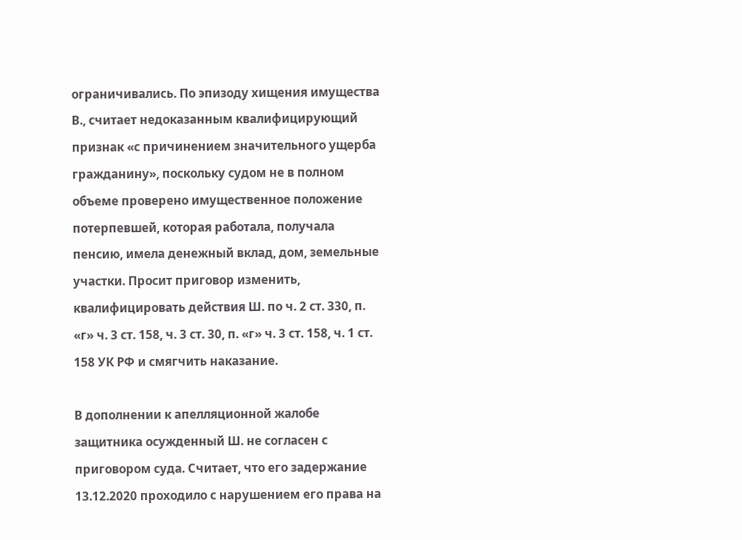ограничивались. По эпизоду хищения имущества В., считает недоказанным квалифицирующий признак «с причинением значительного ущерба гражданину», поскольку судом не в полном объеме проверено имущественное положение потерпевшей, которая работала, получала пенсию, имела денежный вклад, дом, земельные участки. Просит приговор изменить, квалифицировать действия Ш. по ч. 2 ст. 330, п. «г» ч. 3 ст. 158, ч. 3 ст. 30, п. «г» ч. 3 ст. 158, ч. 1 ст. 158 УК РФ и смягчить наказание.

В дополнении к апелляционной жалобе защитника осужденный Ш. не согласен с приговором суда. Считает, что его задержание 13.12.2020 проходило с нарушением его права на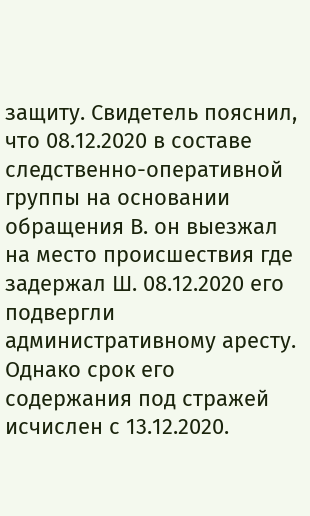защиту. Свидетель пояснил, что 08.12.2020 в составе следственно-оперативной группы на основании обращения В. он выезжал на место происшествия где задержал Ш. 08.12.2020 его подвергли административному аресту. Однако срок его содержания под стражей исчислен с 13.12.2020.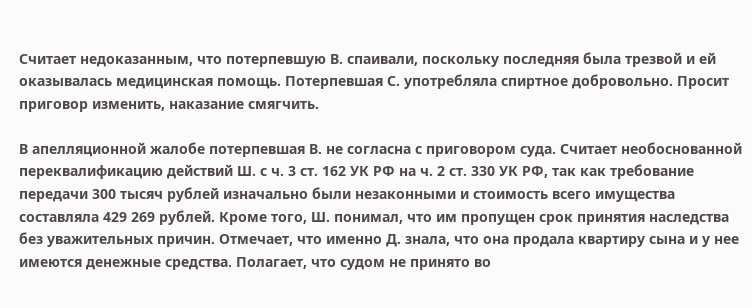Считает недоказанным, что потерпевшую В. спаивали, поскольку последняя была трезвой и ей оказывалась медицинская помощь. Потерпевшая С. употребляла спиртное добровольно. Просит приговор изменить, наказание смягчить.

В апелляционной жалобе потерпевшая В. не согласна с приговором суда. Считает необоснованной переквалификацию действий Ш. с ч. 3 ст. 162 УК РФ на ч. 2 ст. 330 УК РФ, так как требование передачи 300 тысяч рублей изначально были незаконными и стоимость всего имущества составляла 429 269 рублей. Кроме того, Ш. понимал, что им пропущен срок принятия наследства без уважительных причин. Отмечает, что именно Д. знала, что она продала квартиру сына и у нее имеются денежные средства. Полагает, что судом не принято во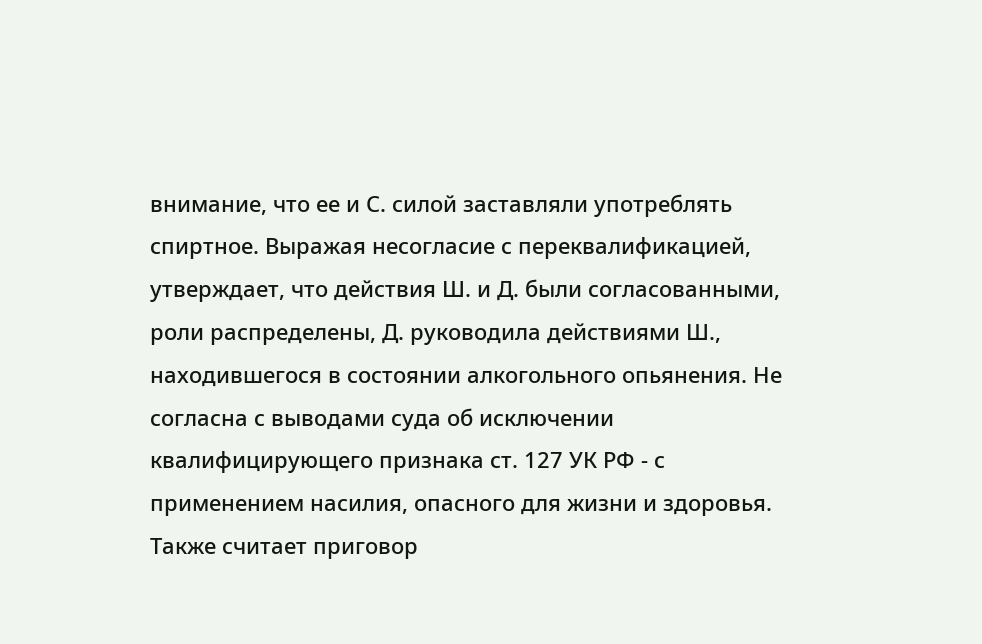внимание, что ее и С. силой заставляли употреблять спиртное. Выражая несогласие с переквалификацией, утверждает, что действия Ш. и Д. были согласованными, роли распределены, Д. руководила действиями Ш., находившегося в состоянии алкогольного опьянения. Не согласна с выводами суда об исключении квалифицирующего признака ст. 127 УК РФ - с применением насилия, опасного для жизни и здоровья. Также считает приговор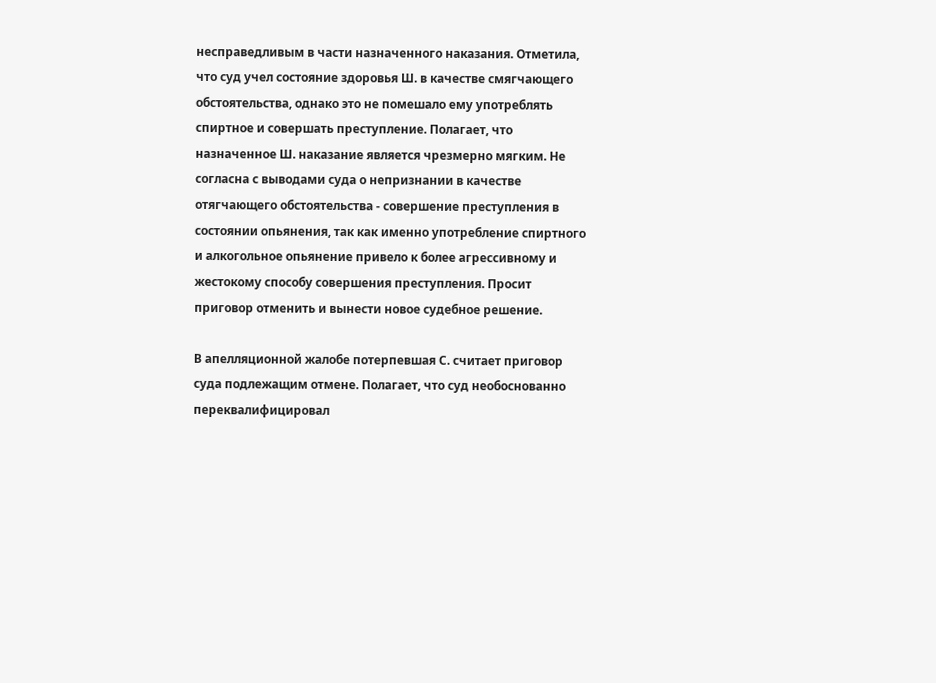несправедливым в части назначенного наказания. Отметила, что суд учел состояние здоровья Ш. в качестве смягчающего обстоятельства, однако это не помешало ему употреблять спиртное и совершать преступление. Полагает, что назначенное Ш. наказание является чрезмерно мягким. Не согласна с выводами суда о непризнании в качестве отягчающего обстоятельства - совершение преступления в состоянии опьянения, так как именно употребление спиртного и алкогольное опьянение привело к более агрессивному и жестокому способу совершения преступления. Просит приговор отменить и вынести новое судебное решение.

В апелляционной жалобе потерпевшая С. считает приговор суда подлежащим отмене. Полагает, что суд необоснованно переквалифицировал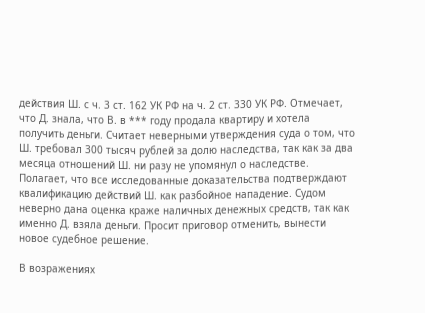действия Ш. с ч. 3 ст. 162 УК РФ на ч. 2 ст. 330 УК РФ. Отмечает, что Д. знала, что В. в *** году продала квартиру и хотела получить деньги. Считает неверными утверждения суда о том, что Ш. требовал 300 тысяч рублей за долю наследства, так как за два месяца отношений Ш. ни разу не упомянул о наследстве. Полагает, что все исследованные доказательства подтверждают квалификацию действий Ш. как разбойное нападение. Судом неверно дана оценка краже наличных денежных средств, так как именно Д. взяла деньги. Просит приговор отменить, вынести новое судебное решение.

В возражениях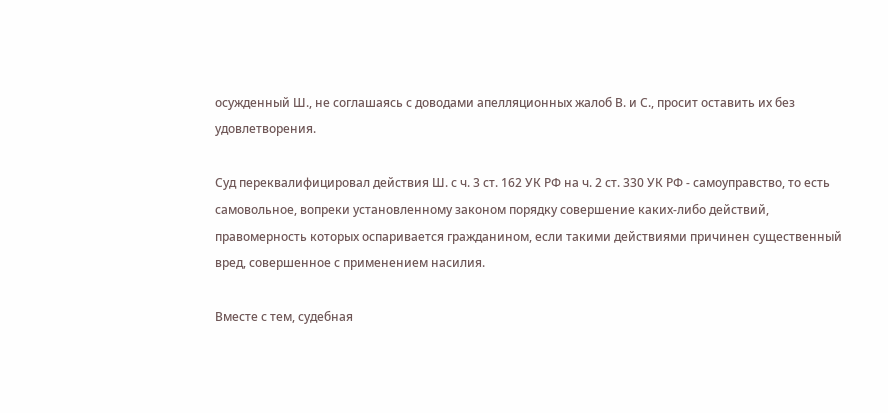осужденный Ш., не соглашаясь с доводами апелляционных жалоб В. и С., просит оставить их без удовлетворения.

Суд переквалифицировал действия Ш. с ч. 3 ст. 162 УК РФ на ч. 2 ст. 330 УК РФ - самоуправство, то есть самовольное, вопреки установленному законом порядку совершение каких-либо действий, правомерность которых оспаривается гражданином, если такими действиями причинен существенный вред, совершенное с применением насилия.

Вместе с тем, судебная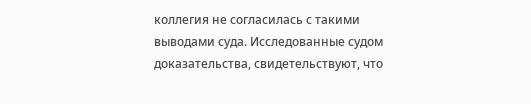коллегия не согласилась с такими выводами суда. Исследованные судом доказательства, свидетельствуют, что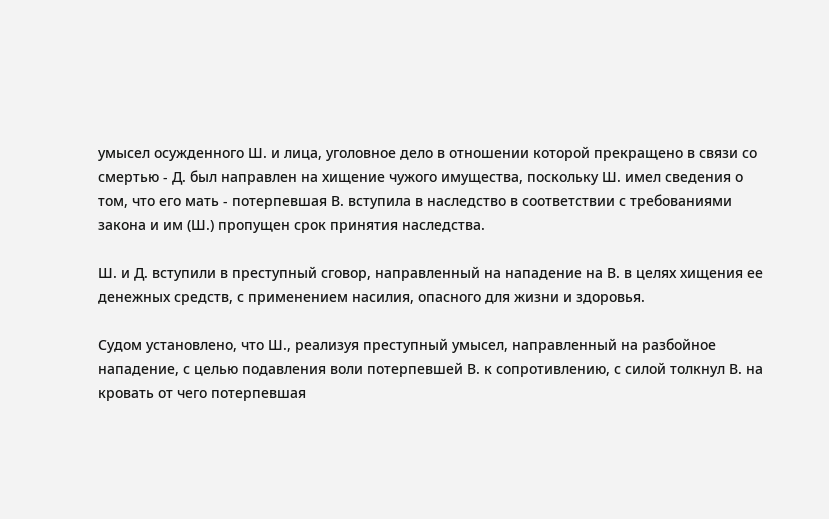умысел осужденного Ш. и лица, уголовное дело в отношении которой прекращено в связи со смертью - Д. был направлен на хищение чужого имущества, поскольку Ш. имел сведения о том, что его мать - потерпевшая В. вступила в наследство в соответствии с требованиями закона и им (Ш.) пропущен срок принятия наследства.

Ш. и Д. вступили в преступный сговор, направленный на нападение на В. в целях хищения ее денежных средств, с применением насилия, опасного для жизни и здоровья.

Судом установлено, что Ш., реализуя преступный умысел, направленный на разбойное нападение, с целью подавления воли потерпевшей В. к сопротивлению, с силой толкнул В. на кровать от чего потерпевшая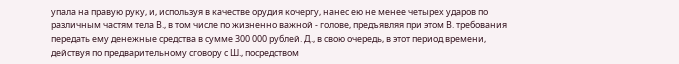упала на правую руку, и, используя в качестве орудия кочергу, нанес ею не менее четырех ударов по различным частям тела В., в том числе по жизненно важной - голове, предъявляя при этом В. требования передать ему денежные средства в сумме 300 000 рублей. Д., в свою очередь, в этот период времени, действуя по предварительному сговору с Ш., посредством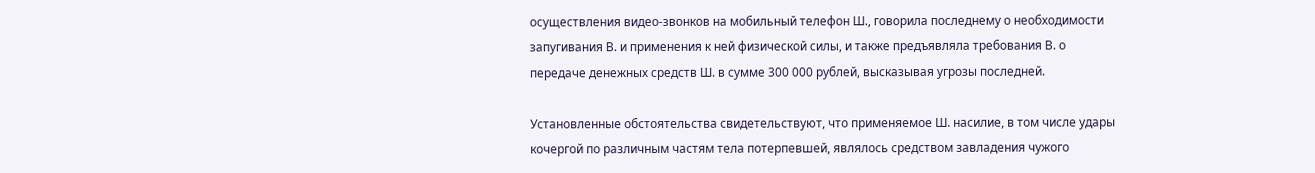осуществления видео-звонков на мобильный телефон Ш., говорила последнему о необходимости запугивания В. и применения к ней физической силы, и также предъявляла требования В. о передаче денежных средств Ш. в сумме 300 000 рублей, высказывая угрозы последней.

Установленные обстоятельства свидетельствуют, что применяемое Ш. насилие, в том числе удары кочергой по различным частям тела потерпевшей, являлось средством завладения чужого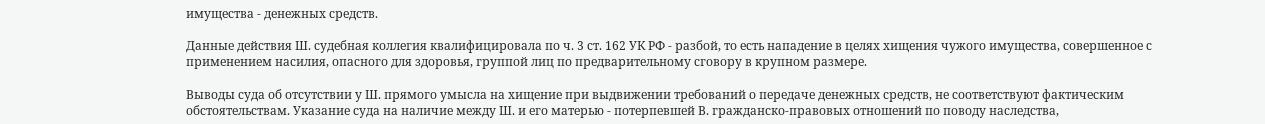имущества - денежных средств.

Данные действия Ш. судебная коллегия квалифицировала по ч. 3 ст. 162 УК РФ - разбой, то есть нападение в целях хищения чужого имущества, совершенное с применением насилия, опасного для здоровья, группой лиц по предварительному сговору в крупном размере.

Выводы суда об отсутствии у Ш. прямого умысла на хищение при выдвижении требований о передаче денежных средств, не соответствуют фактическим обстоятельствам. Указание суда на наличие между Ш. и его матерью - потерпевшей В. гражданско-правовых отношений по поводу наследства,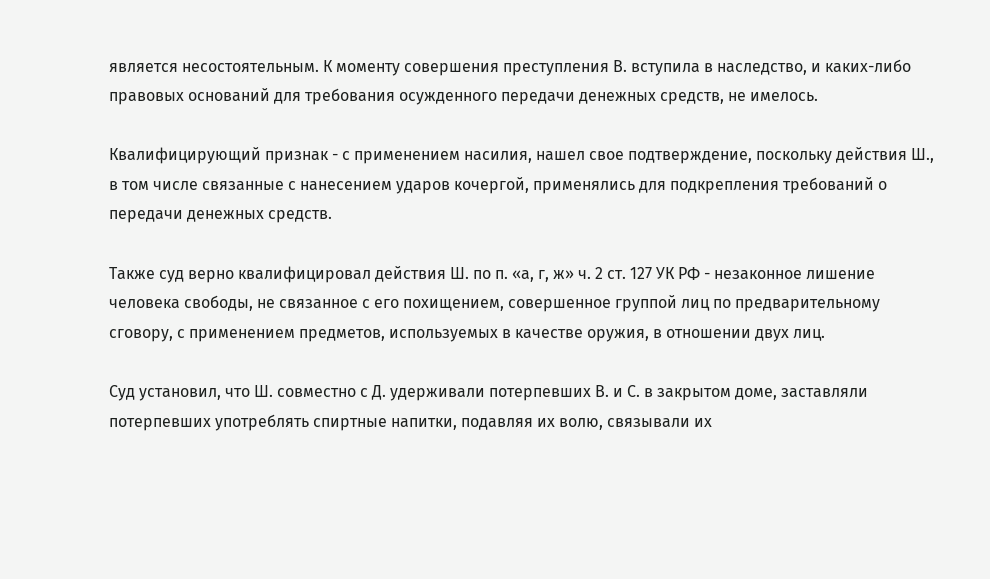является несостоятельным. К моменту совершения преступления В. вступила в наследство, и каких-либо правовых оснований для требования осужденного передачи денежных средств, не имелось.

Квалифицирующий признак - с применением насилия, нашел свое подтверждение, поскольку действия Ш., в том числе связанные с нанесением ударов кочергой, применялись для подкрепления требований о передачи денежных средств.

Также суд верно квалифицировал действия Ш. по п. «а, г, ж» ч. 2 ст. 127 УК РФ - незаконное лишение человека свободы, не связанное с его похищением, совершенное группой лиц по предварительному сговору, с применением предметов, используемых в качестве оружия, в отношении двух лиц.

Суд установил, что Ш. совместно с Д. удерживали потерпевших В. и С. в закрытом доме, заставляли потерпевших употреблять спиртные напитки, подавляя их волю, связывали их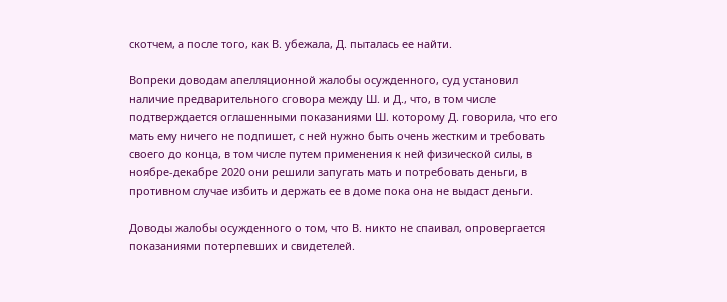скотчем, а после того, как В. убежала, Д. пыталась ее найти.

Вопреки доводам апелляционной жалобы осужденного, суд установил наличие предварительного сговора между Ш. и Д., что, в том числе подтверждается оглашенными показаниями Ш. которому Д. говорила, что его мать ему ничего не подпишет, с ней нужно быть очень жестким и требовать своего до конца, в том числе путем применения к ней физической силы, в ноябре-декабре 2020 они решили запугать мать и потребовать деньги, в противном случае избить и держать ее в доме пока она не выдаст деньги.

Доводы жалобы осужденного о том, что В. никто не спаивал, опровергается показаниями потерпевших и свидетелей.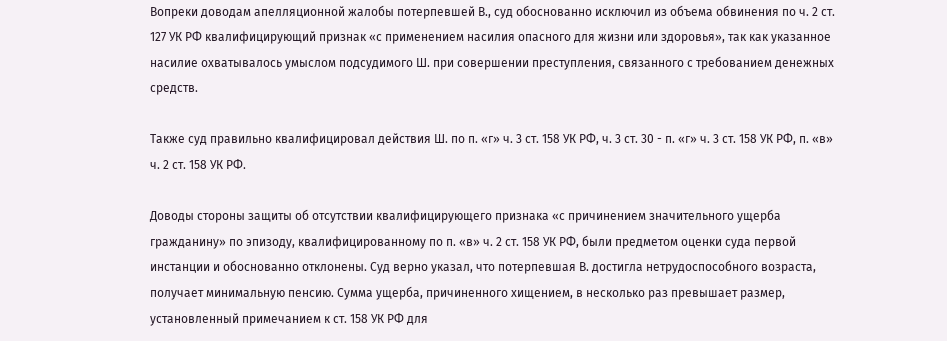Вопреки доводам апелляционной жалобы потерпевшей В., суд обоснованно исключил из объема обвинения по ч. 2 ст. 127 УК РФ квалифицирующий признак «с применением насилия опасного для жизни или здоровья», так как указанное насилие охватывалось умыслом подсудимого Ш. при совершении преступления, связанного с требованием денежных средств.

Также суд правильно квалифицировал действия Ш. по п. «г» ч. 3 ст. 158 УК РФ, ч. 3 ст. 30 - п. «г» ч. 3 ст. 158 УК РФ, п. «в» ч. 2 ст. 158 УК РФ.

Доводы стороны защиты об отсутствии квалифицирующего признака «с причинением значительного ущерба гражданину» по эпизоду, квалифицированному по п. «в» ч. 2 ст. 158 УК РФ, были предметом оценки суда первой инстанции и обоснованно отклонены. Суд верно указал, что потерпевшая В. достигла нетрудоспособного возраста, получает минимальную пенсию. Сумма ущерба, причиненного хищением, в несколько раз превышает размер, установленный примечанием к ст. 158 УК РФ для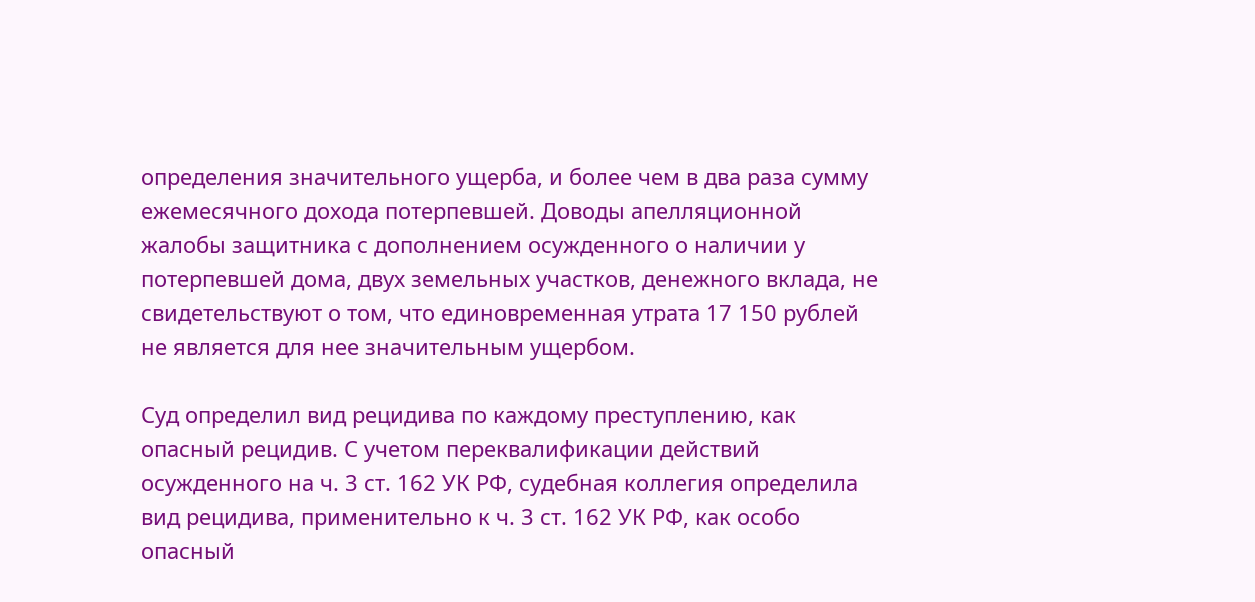определения значительного ущерба, и более чем в два раза сумму ежемесячного дохода потерпевшей. Доводы апелляционной жалобы защитника с дополнением осужденного о наличии у потерпевшей дома, двух земельных участков, денежного вклада, не свидетельствуют о том, что единовременная утрата 17 150 рублей не является для нее значительным ущербом.

Суд определил вид рецидива по каждому преступлению, как опасный рецидив. С учетом переквалификации действий осужденного на ч. 3 ст. 162 УК РФ, судебная коллегия определила вид рецидива, применительно к ч. 3 ст. 162 УК РФ, как особо опасный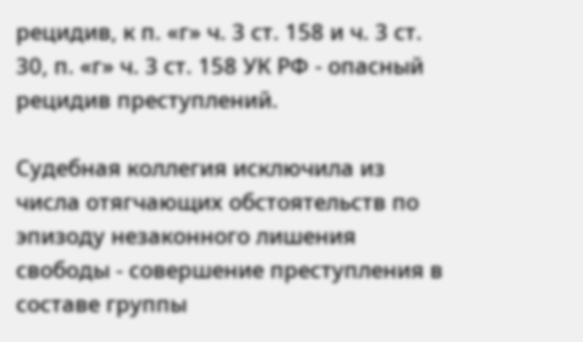рецидив, к п. «г» ч. 3 ст. 158 и ч. 3 ст. 30, п. «г» ч. 3 ст. 158 УК РФ - опасный рецидив преступлений.

Судебная коллегия исключила из числа отягчающих обстоятельств по эпизоду незаконного лишения свободы - совершение преступления в составе группы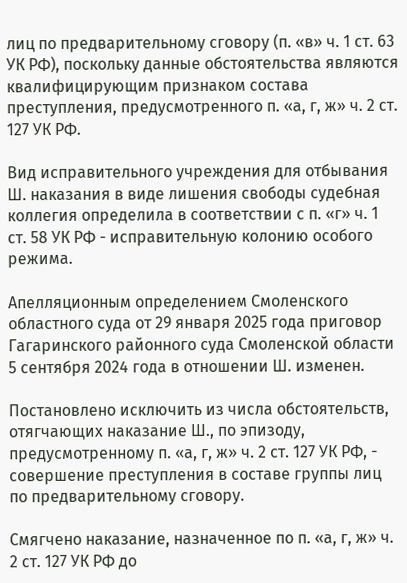лиц по предварительному сговору (п. «в» ч. 1 ст. 63 УК РФ), поскольку данные обстоятельства являются квалифицирующим признаком состава преступления, предусмотренного п. «а, г, ж» ч. 2 ст. 127 УК РФ.

Вид исправительного учреждения для отбывания Ш. наказания в виде лишения свободы судебная коллегия определила в соответствии с п. «г» ч. 1 ст. 58 УК РФ - исправительную колонию особого режима.

Апелляционным определением Смоленского областного суда от 29 января 2025 года приговор Гагаринского районного суда Смоленской области 5 сентября 2024 года в отношении Ш. изменен.

Постановлено исключить из числа обстоятельств, отягчающих наказание Ш., по эпизоду, предусмотренному п. «а, г, ж» ч. 2 ст. 127 УК РФ, - совершение преступления в составе группы лиц по предварительному сговору.

Смягчено наказание, назначенное по п. «а, г, ж» ч. 2 ст. 127 УК РФ до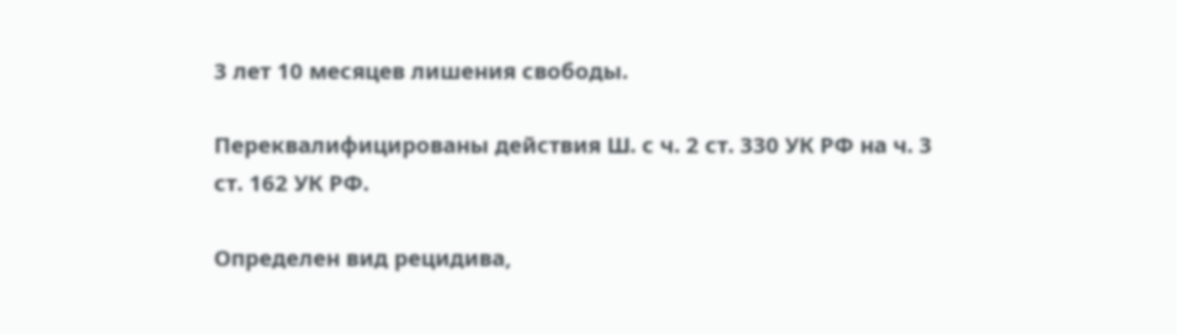3 лет 10 месяцев лишения свободы.

Переквалифицированы действия Ш. с ч. 2 ст. 330 УК РФ на ч. 3 ст. 162 УК РФ.

Определен вид рецидива,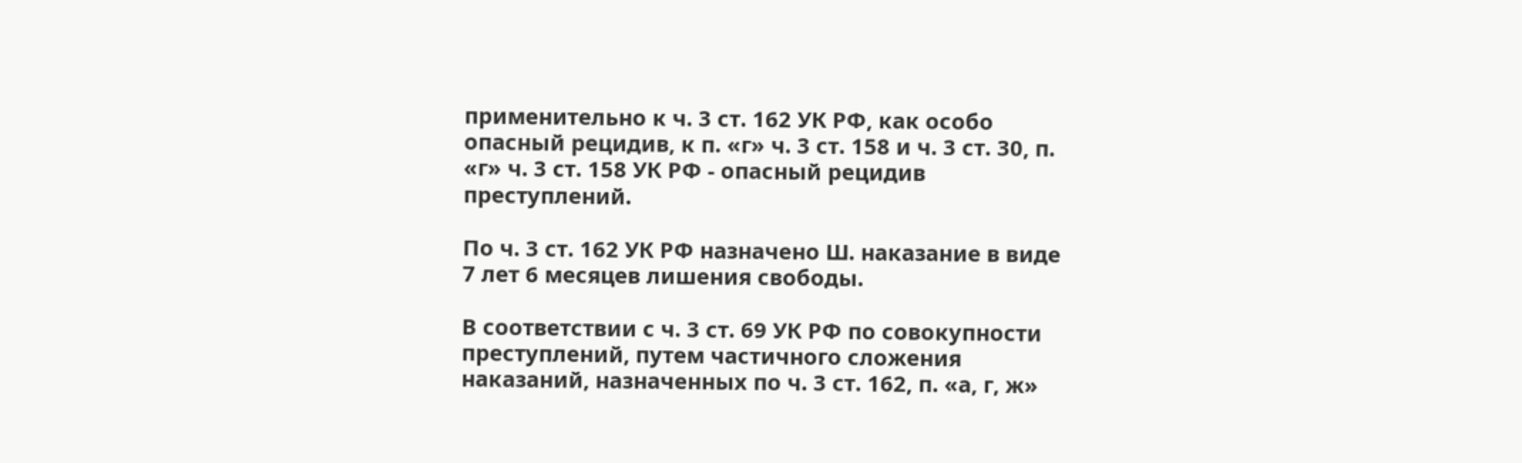применительно к ч. 3 ст. 162 УК РФ, как особо опасный рецидив, к п. «г» ч. 3 ст. 158 и ч. 3 ст. 30, п. «г» ч. 3 ст. 158 УК РФ - опасный рецидив преступлений.

По ч. 3 ст. 162 УК РФ назначено Ш. наказание в виде 7 лет 6 месяцев лишения свободы.

В соответствии с ч. 3 ст. 69 УК РФ по совокупности преступлений, путем частичного сложения наказаний, назначенных по ч. 3 ст. 162, п. «а, г, ж»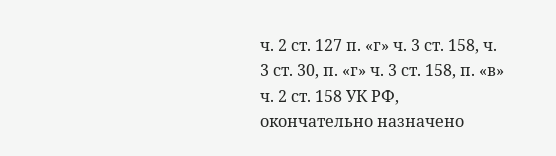ч. 2 ст. 127 п. «г» ч. 3 ст. 158, ч. 3 ст. 30, п. «г» ч. 3 ст. 158, п. «в» ч. 2 ст. 158 УК РФ, окончательно назначено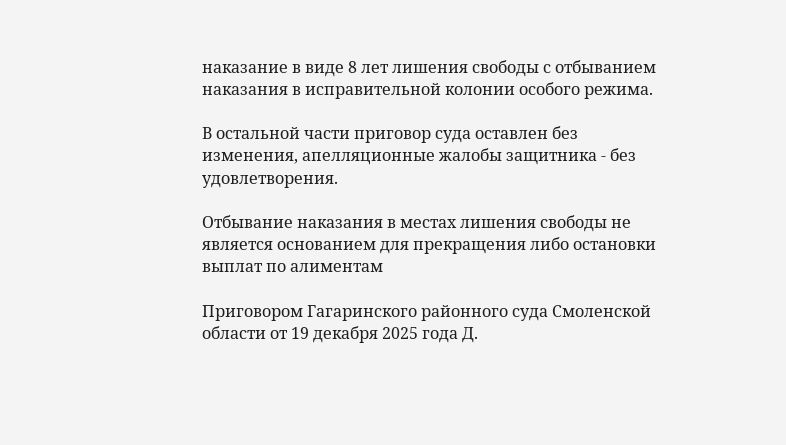наказание в виде 8 лет лишения свободы с отбыванием наказания в исправительной колонии особого режима.

В остальной части приговор суда оставлен без изменения, апелляционные жалобы защитника - без удовлетворения.

Отбывание наказания в местах лишения свободы не является основанием для прекращения либо остановки выплат по алиментам

Приговором Гагаринского районного суда Смоленской области от 19 декабря 2025 года Д.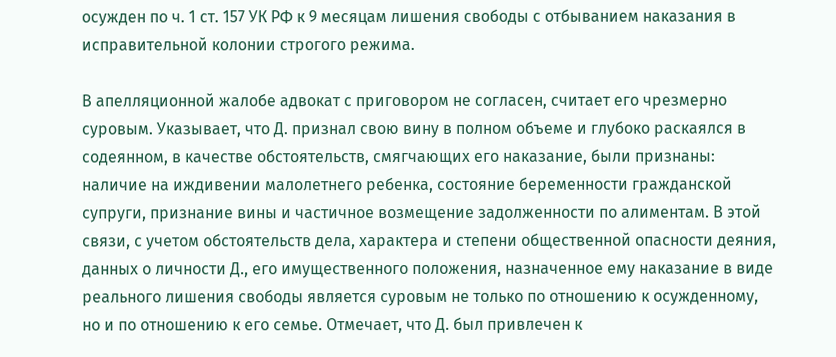осужден по ч. 1 ст. 157 УК РФ к 9 месяцам лишения свободы с отбыванием наказания в исправительной колонии строгого режима.

В апелляционной жалобе адвокат с приговором не согласен, считает его чрезмерно суровым. Указывает, что Д. признал свою вину в полном объеме и глубоко раскаялся в содеянном, в качестве обстоятельств, смягчающих его наказание, были признаны: наличие на иждивении малолетнего ребенка, состояние беременности гражданской супруги, признание вины и частичное возмещение задолженности по алиментам. В этой связи, с учетом обстоятельств дела, характера и степени общественной опасности деяния, данных о личности Д., его имущественного положения, назначенное ему наказание в виде реального лишения свободы является суровым не только по отношению к осужденному, но и по отношению к его семье. Отмечает, что Д. был привлечен к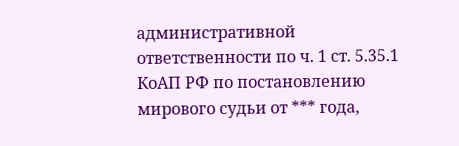административной ответственности по ч. 1 ст. 5.35.1 КоАП РФ по постановлению мирового судьи от *** года,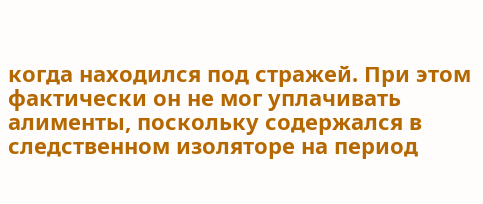когда находился под стражей. При этом фактически он не мог уплачивать алименты, поскольку содержался в следственном изоляторе на период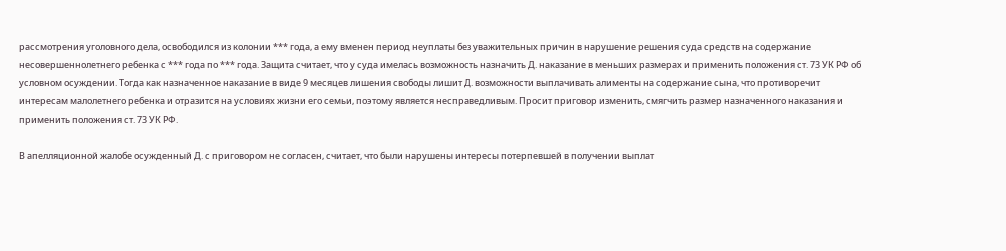рассмотрения уголовного дела, освободился из колонии *** года, а ему вменен период неуплаты без уважительных причин в нарушение решения суда средств на содержание несовершеннолетнего ребенка с *** года по *** года. Защита считает, что у суда имелась возможность назначить Д. наказание в меньших размерах и применить положения ст. 73 УК РФ об условном осуждении. Тогда как назначенное наказание в виде 9 месяцев лишения свободы лишит Д. возможности выплачивать алименты на содержание сына, что противоречит интересам малолетнего ребенка и отразится на условиях жизни его семьи, поэтому является несправедливым. Просит приговор изменить, смягчить размер назначенного наказания и применить положения ст. 73 УК РФ.

В апелляционной жалобе осужденный Д. с приговором не согласен, считает, что были нарушены интересы потерпевшей в получении выплат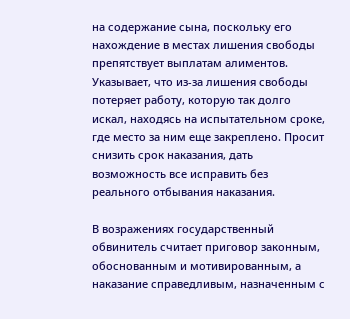на содержание сына, поскольку его нахождение в местах лишения свободы препятствует выплатам алиментов. Указывает, что из-за лишения свободы потеряет работу, которую так долго искал, находясь на испытательном сроке, где место за ним еще закреплено. Просит снизить срок наказания, дать возможность все исправить без реального отбывания наказания.

В возражениях государственный обвинитель считает приговор законным, обоснованным и мотивированным, а наказание справедливым, назначенным с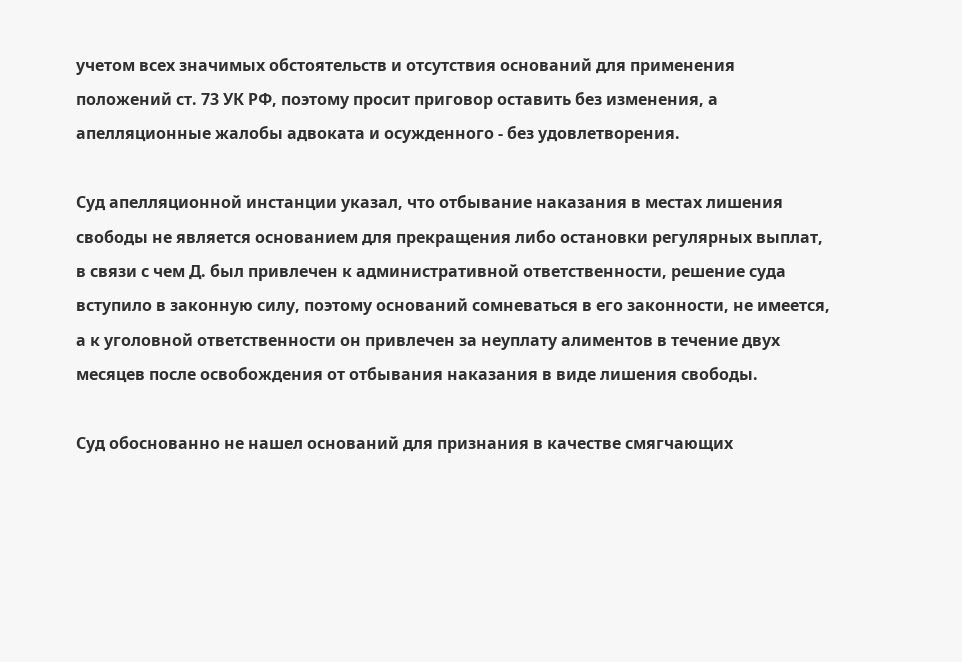учетом всех значимых обстоятельств и отсутствия оснований для применения положений ст. 73 УК РФ, поэтому просит приговор оставить без изменения, а апелляционные жалобы адвоката и осужденного - без удовлетворения.

Суд апелляционной инстанции указал, что отбывание наказания в местах лишения свободы не является основанием для прекращения либо остановки регулярных выплат, в связи с чем Д. был привлечен к административной ответственности, решение суда вступило в законную силу, поэтому оснований сомневаться в его законности, не имеется, а к уголовной ответственности он привлечен за неуплату алиментов в течение двух месяцев после освобождения от отбывания наказания в виде лишения свободы.

Суд обоснованно не нашел оснований для признания в качестве смягчающих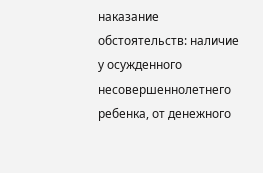наказание обстоятельств: наличие у осужденного несовершеннолетнего ребенка, от денежного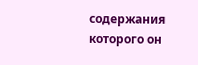содержания которого он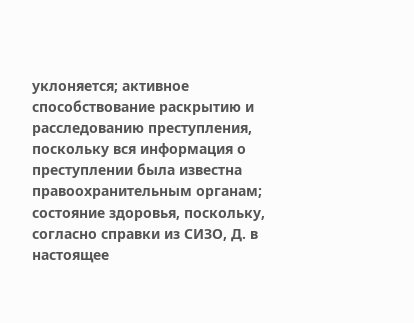уклоняется; активное способствование раскрытию и расследованию преступления, поскольку вся информация о преступлении была известна правоохранительным органам; состояние здоровья, поскольку, согласно справки из СИЗО, Д. в настоящее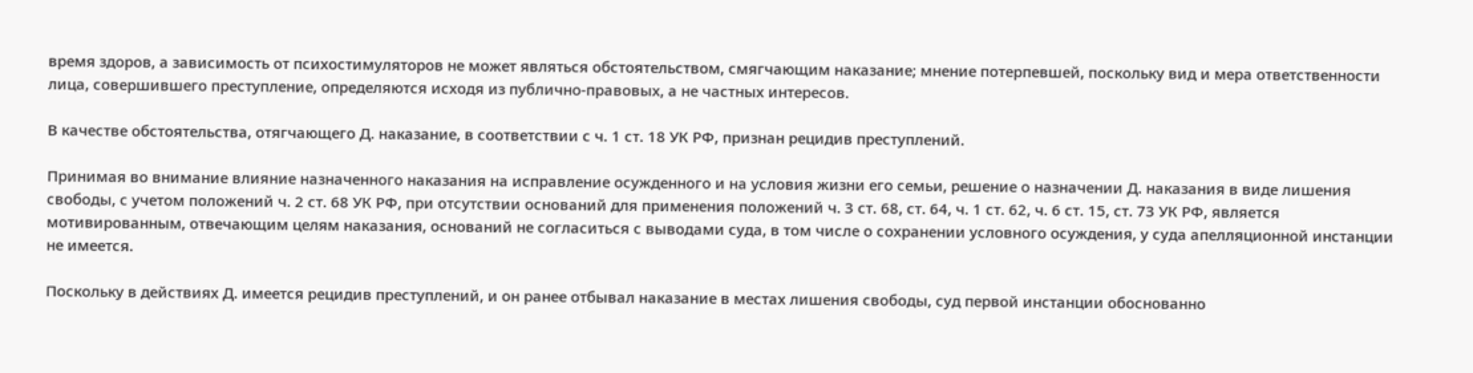время здоров, а зависимость от психостимуляторов не может являться обстоятельством, смягчающим наказание; мнение потерпевшей, поскольку вид и мера ответственности лица, совершившего преступление, определяются исходя из публично-правовых, а не частных интересов.

В качестве обстоятельства, отягчающего Д. наказание, в соответствии с ч. 1 ст. 18 УК РФ, признан рецидив преступлений.

Принимая во внимание влияние назначенного наказания на исправление осужденного и на условия жизни его семьи, решение о назначении Д. наказания в виде лишения свободы, с учетом положений ч. 2 ст. 68 УК РФ, при отсутствии оснований для применения положений ч. 3 ст. 68, ст. 64, ч. 1 ст. 62, ч. 6 ст. 15, ст. 73 УК РФ, является мотивированным, отвечающим целям наказания, оснований не согласиться с выводами суда, в том числе о сохранении условного осуждения, у суда апелляционной инстанции не имеется.

Поскольку в действиях Д. имеется рецидив преступлений, и он ранее отбывал наказание в местах лишения свободы, суд первой инстанции обоснованно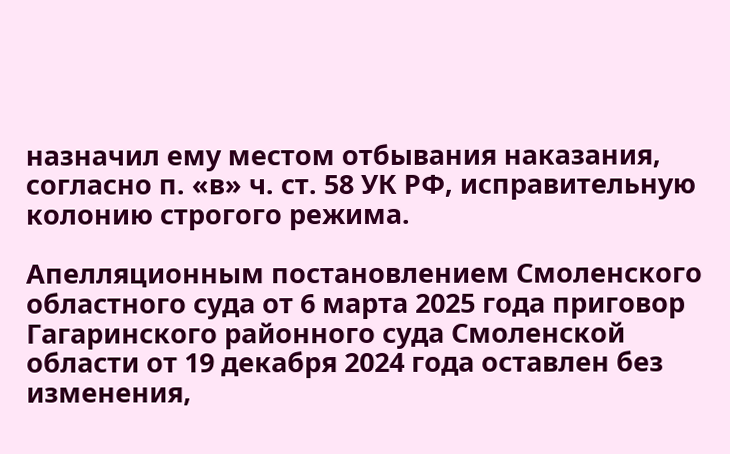назначил ему местом отбывания наказания, согласно п. «в» ч. ст. 58 УК РФ, исправительную колонию строгого режима.

Апелляционным постановлением Смоленского областного суда от 6 марта 2025 года приговор Гагаринского районного суда Смоленской области от 19 декабря 2024 года оставлен без изменения,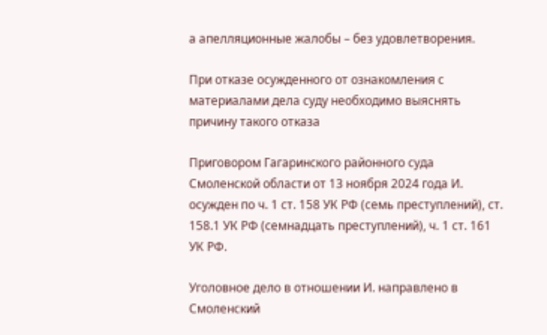а апелляционные жалобы – без удовлетворения.

При отказе осужденного от ознакомления с материалами дела суду необходимо выяснять причину такого отказа

Приговором Гагаринского районного суда Смоленской области от 13 ноября 2024 года И. осужден по ч. 1 ст. 158 УК РФ (семь преступлений), ст. 158.1 УК РФ (семнадцать преступлений), ч. 1 ст. 161 УК РФ.

Уголовное дело в отношении И. направлено в Смоленский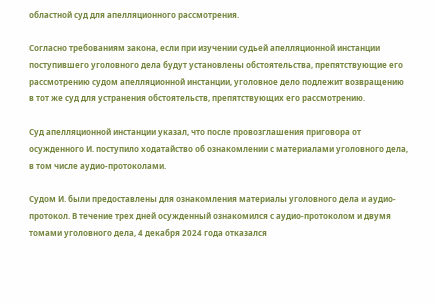областной суд для апелляционного рассмотрения.

Согласно требованиям закона, если при изучении судьей апелляционной инстанции поступившего уголовного дела будут установлены обстоятельства, препятствующие его рассмотрению судом апелляционной инстанции, уголовное дело подлежит возвращению в тот же суд для устранения обстоятельств, препятствующих его рассмотрению.

Суд апелляционной инстанции указал, что после провозглашения приговора от осужденного И. поступило ходатайство об ознакомлении с материалами уголовного дела, в том числе аудио-протоколами.

Судом И. были предоставлены для ознакомления материалы уголовного дела и аудио-протокол. В течение трех дней осужденный ознакомился с аудио-протоколом и двумя томами уголовного дела, 4 декабря 2024 года отказался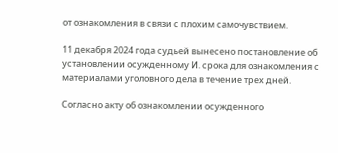от ознакомления в связи с плохим самочувствием.

11 декабря 2024 года судьей вынесено постановление об установлении осужденному И. срока для ознакомления с материалами уголовного дела в течение трех дней.

Согласно акту об ознакомлении осужденного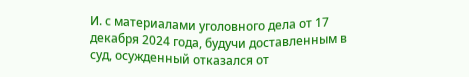И. с материалами уголовного дела от 17 декабря 2024 года, будучи доставленным в суд, осужденный отказался от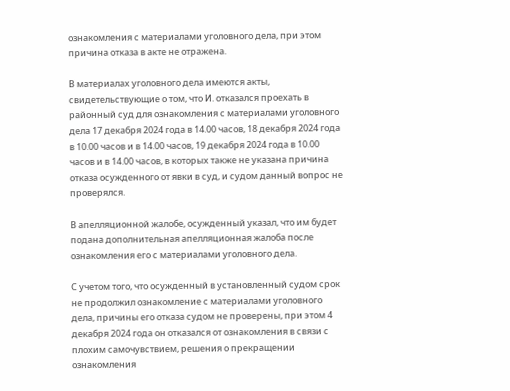ознакомления с материалами уголовного дела, при этом причина отказа в акте не отражена.

В материалах уголовного дела имеются акты, свидетельствующие о том, что И. отказался проехать в районный суд для ознакомления с материалами уголовного дела 17 декабря 2024 года в 14.00 часов, 18 декабря 2024 года в 10.00 часов и в 14.00 часов, 19 декабря 2024 года в 10.00 часов и в 14.00 часов, в которых также не указана причина отказа осужденного от явки в суд, и судом данный вопрос не проверялся.

В апелляционной жалобе, осужденный указал, что им будет подана дополнительная апелляционная жалоба после ознакомления его с материалами уголовного дела.

С учетом того, что осужденный в установленный судом срок не продолжил ознакомление с материалами уголовного дела, причины его отказа судом не проверены, при этом 4 декабря 2024 года он отказался от ознакомления в связи с плохим самочувствием, решения о прекращении ознакомления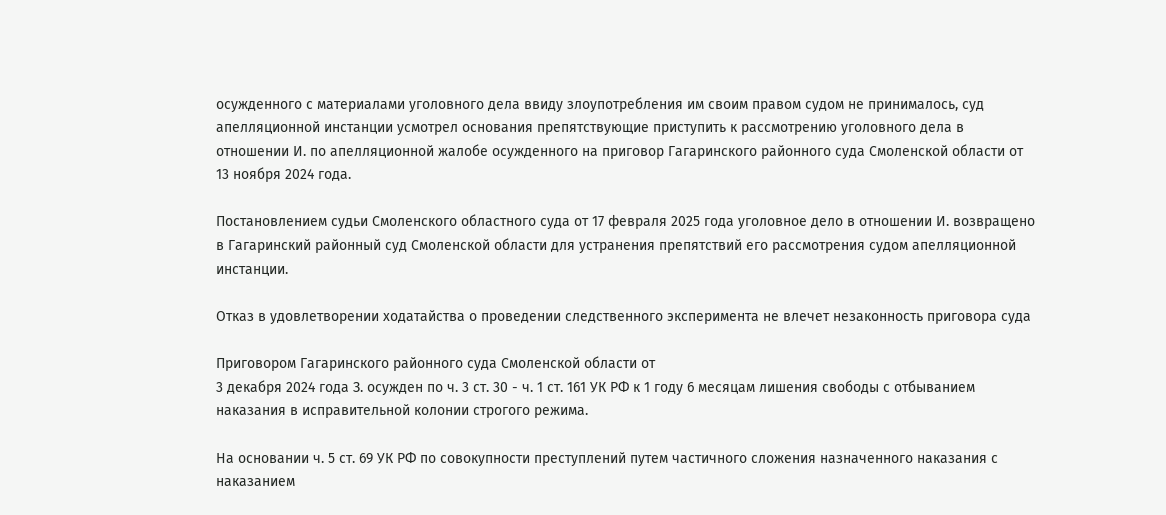осужденного с материалами уголовного дела ввиду злоупотребления им своим правом судом не принималось, суд апелляционной инстанции усмотрел основания препятствующие приступить к рассмотрению уголовного дела в отношении И. по апелляционной жалобе осужденного на приговор Гагаринского районного суда Смоленской области от 13 ноября 2024 года.

Постановлением судьи Смоленского областного суда от 17 февраля 2025 года уголовное дело в отношении И. возвращено в Гагаринский районный суд Смоленской области для устранения препятствий его рассмотрения судом апелляционной инстанции.

Отказ в удовлетворении ходатайства о проведении следственного эксперимента не влечет незаконность приговора суда

Приговором Гагаринского районного суда Смоленской области от
3 декабря 2024 года З. осужден по ч. 3 ст. 30 - ч. 1 ст. 161 УК РФ к 1 году 6 месяцам лишения свободы с отбыванием наказания в исправительной колонии строгого режима.

На основании ч. 5 ст. 69 УК РФ по совокупности преступлений путем частичного сложения назначенного наказания с наказанием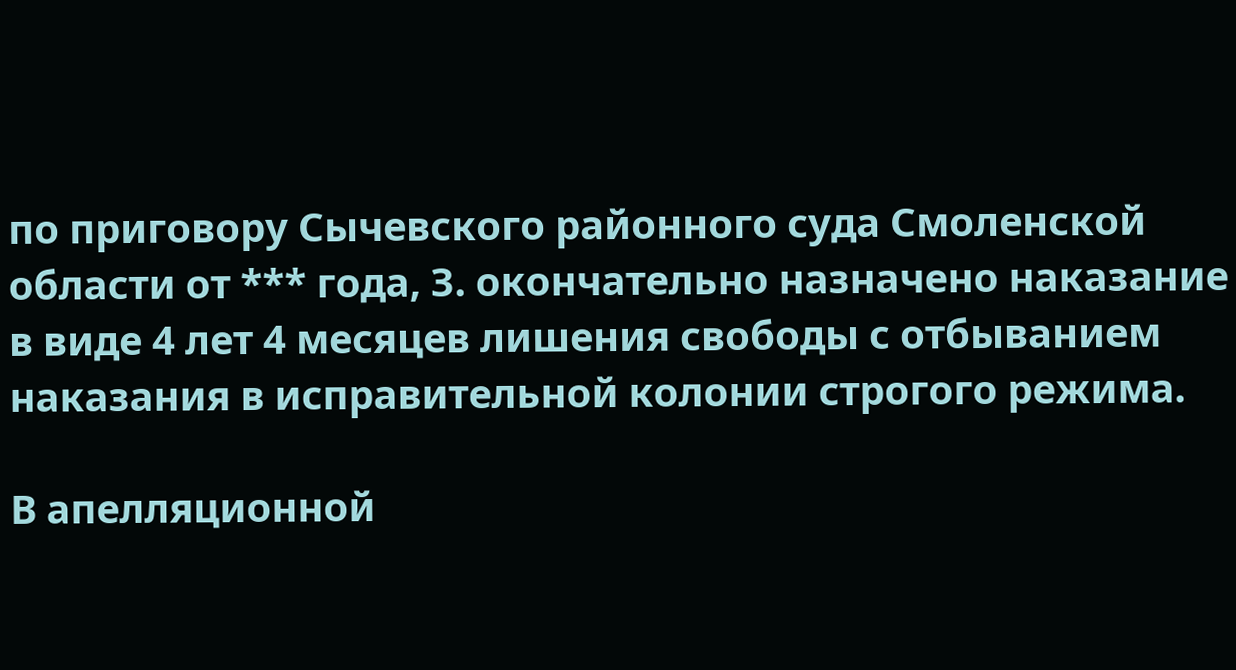по приговору Сычевского районного суда Смоленской области от *** года, З. окончательно назначено наказание в виде 4 лет 4 месяцев лишения свободы с отбыванием наказания в исправительной колонии строгого режима.

В апелляционной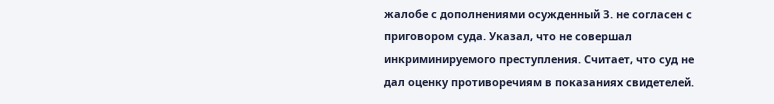жалобе с дополнениями осужденный З. не согласен с приговором суда. Указал, что не совершал инкриминируемого преступления. Считает, что суд не дал оценку противоречиям в показаниях свидетелей.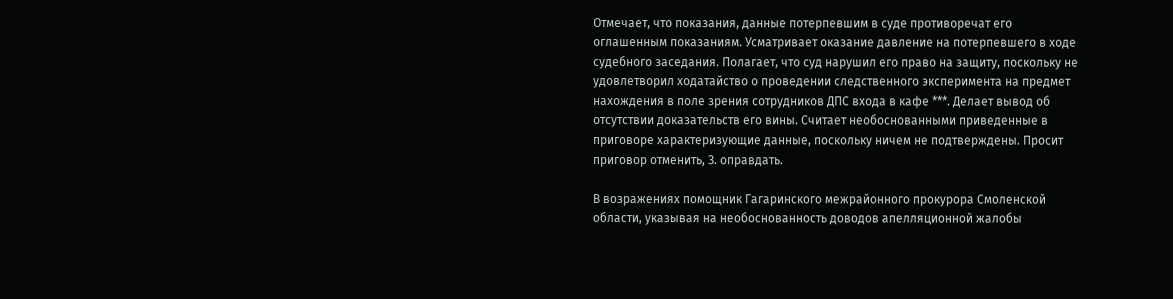Отмечает, что показания, данные потерпевшим в суде противоречат его оглашенным показаниям. Усматривает оказание давление на потерпевшего в ходе судебного заседания. Полагает, что суд нарушил его право на защиту, поскольку не удовлетворил ходатайство о проведении следственного эксперимента на предмет нахождения в поле зрения сотрудников ДПС входа в кафе ***. Делает вывод об отсутствии доказательств его вины. Считает необоснованными приведенные в приговоре характеризующие данные, поскольку ничем не подтверждены. Просит приговор отменить, З. оправдать.

В возражениях помощник Гагаринского межрайонного прокурора Смоленской области, указывая на необоснованность доводов апелляционной жалобы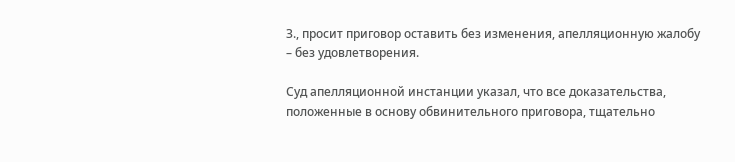З., просит приговор оставить без изменения, апелляционную жалобу – без удовлетворения.

Суд апелляционной инстанции указал, что все доказательства, положенные в основу обвинительного приговора, тщательно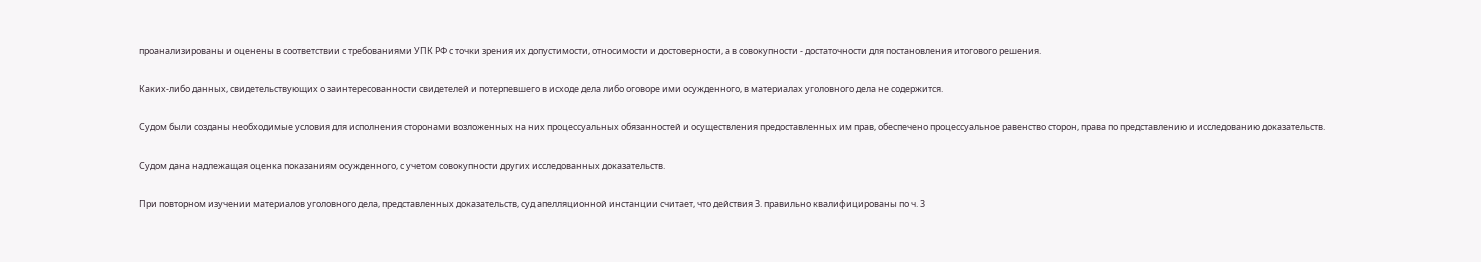проанализированы и оценены в соответствии с требованиями УПК РФ с точки зрения их допустимости, относимости и достоверности, а в совокупности - достаточности для постановления итогового решения.

Каких-либо данных, свидетельствующих о заинтересованности свидетелей и потерпевшего в исходе дела либо оговоре ими осужденного, в материалах уголовного дела не содержится.

Судом были созданы необходимые условия для исполнения сторонами возложенных на них процессуальных обязанностей и осуществления предоставленных им прав, обеспечено процессуальное равенство сторон, права по представлению и исследованию доказательств.

Судом дана надлежащая оценка показаниям осужденного, с учетом совокупности других исследованных доказательств.

При повторном изучении материалов уголовного дела, представленных доказательств, суд апелляционной инстанции считает, что действия З. правильно квалифицированы по ч. 3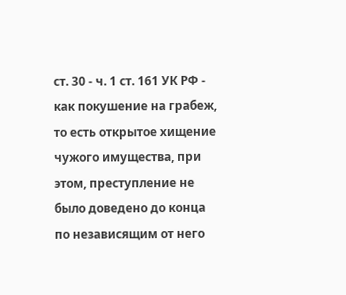ст. 30 - ч. 1 ст. 161 УК РФ - как покушение на грабеж, то есть открытое хищение чужого имущества, при этом, преступление не было доведено до конца по независящим от него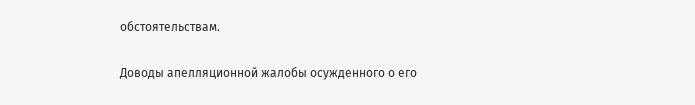обстоятельствам.

Доводы апелляционной жалобы осужденного о его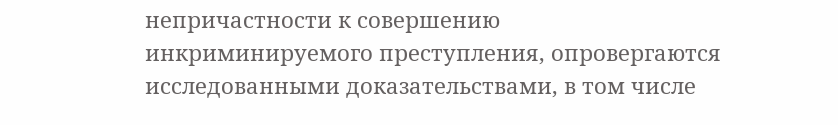непричастности к совершению инкриминируемого преступления, опровергаются исследованными доказательствами, в том числе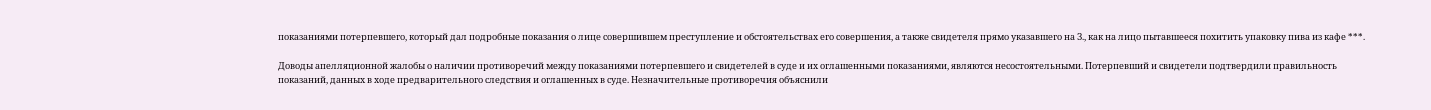показаниями потерпевшего, который дал подробные показания о лице совершившем преступление и обстоятельствах его совершения, а также свидетеля прямо указавшего на З., как на лицо пытавшееся похитить упаковку пива из кафе ***.

Доводы апелляционной жалобы о наличии противоречий между показаниями потерпевшего и свидетелей в суде и их оглашенными показаниями, являются несостоятельными. Потерпевший и свидетели подтвердили правильность показаний, данных в ходе предварительного следствия и оглашенных в суде. Незначительные противоречия объяснили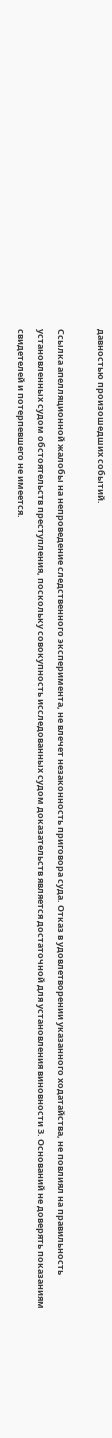давностью произошедших событий.

Ссылка апелляционной жалобы на непроведение следственного эксперимента, не влечет незаконность приговора суда. Отказ в удовлетворении указанного ходатайства, не повлиял на правильность установленных судом обстоятельств преступления, поскольку совокупность исследованных судом доказательств является достаточной для установления виновности З. Оснований не доверять показаниям свидетелей и потерпевшего не имеется.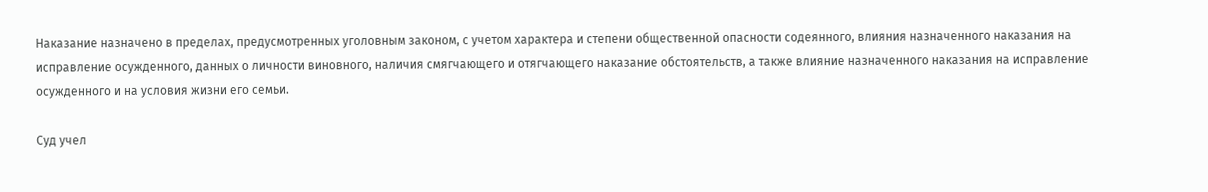Наказание назначено в пределах, предусмотренных уголовным законом, с учетом характера и степени общественной опасности содеянного, влияния назначенного наказания на исправление осужденного, данных о личности виновного, наличия смягчающего и отягчающего наказание обстоятельств, а также влияние назначенного наказания на исправление осужденного и на условия жизни его семьи.

Суд учел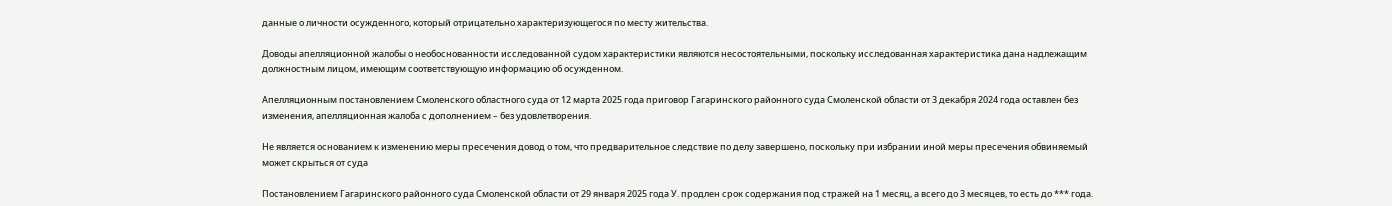данные о личности осужденного, который отрицательно характеризующегося по месту жительства.

Доводы апелляционной жалобы о необоснованности исследованной судом характеристики являются несостоятельными, поскольку исследованная характеристика дана надлежащим должностным лицом, имеющим соответствующую информацию об осужденном.

Апелляционным постановлением Смоленского областного суда от 12 марта 2025 года приговор Гагаринского районного суда Смоленской области от 3 декабря 2024 года оставлен без изменения, апелляционная жалоба с дополнением – без удовлетворения.

Не является основанием к изменению меры пресечения довод о том, что предварительное следствие по делу завершено, поскольку при избрании иной меры пресечения обвиняемый может скрыться от суда

Постановлением Гагаринского районного суда Смоленской области от 29 января 2025 года У. продлен срок содержания под стражей на 1 месяц, а всего до 3 месяцев, то есть до *** года.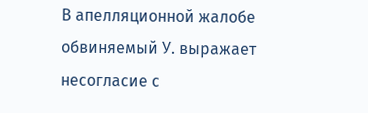В апелляционной жалобе обвиняемый У. выражает несогласие с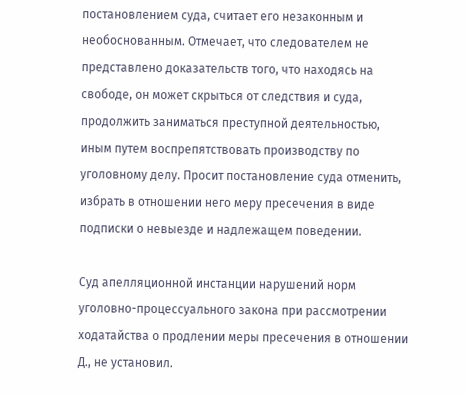постановлением суда, считает его незаконным и необоснованным. Отмечает, что следователем не представлено доказательств того, что находясь на свободе, он может скрыться от следствия и суда, продолжить заниматься преступной деятельностью, иным путем воспрепятствовать производству по уголовному делу. Просит постановление суда отменить, избрать в отношении него меру пресечения в виде подписки о невыезде и надлежащем поведении.

Суд апелляционной инстанции нарушений норм уголовно-процессуального закона при рассмотрении ходатайства о продлении меры пресечения в отношении Д., не установил.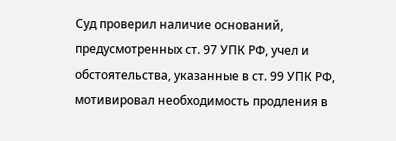Суд проверил наличие оснований, предусмотренных ст. 97 УПК РФ, учел и обстоятельства, указанные в ст. 99 УПК РФ, мотивировал необходимость продления в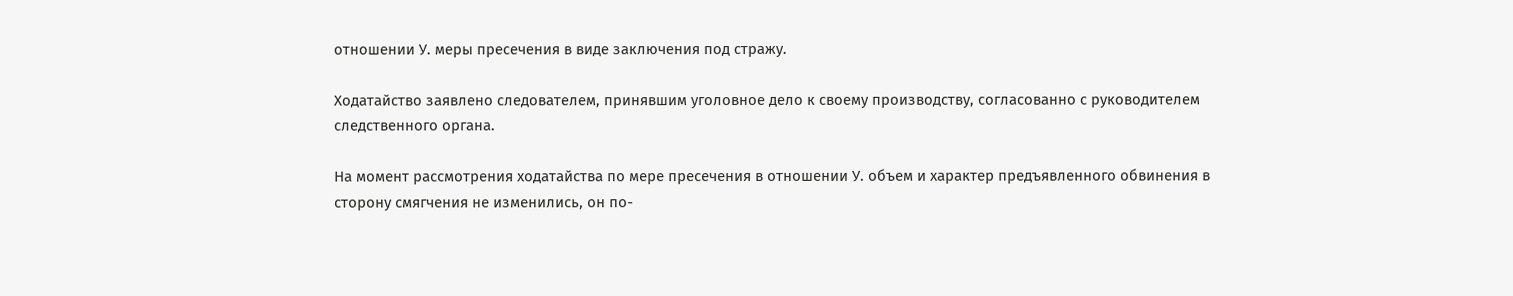отношении У. меры пресечения в виде заключения под стражу.

Ходатайство заявлено следователем, принявшим уголовное дело к своему производству, согласованно с руководителем следственного органа.

На момент рассмотрения ходатайства по мере пресечения в отношении У. объем и характер предъявленного обвинения в сторону смягчения не изменились, он по-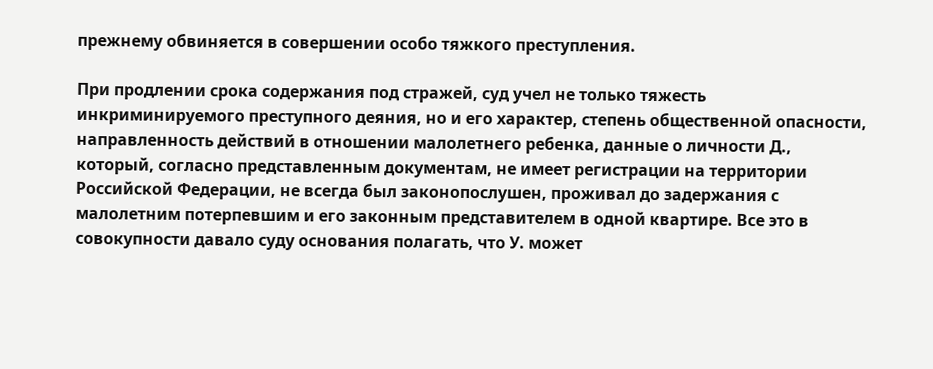прежнему обвиняется в совершении особо тяжкого преступления.

При продлении срока содержания под стражей, суд учел не только тяжесть инкриминируемого преступного деяния, но и его характер, степень общественной опасности, направленность действий в отношении малолетнего ребенка, данные о личности Д., который, согласно представленным документам, не имеет регистрации на территории Российской Федерации, не всегда был законопослушен, проживал до задержания с малолетним потерпевшим и его законным представителем в одной квартире. Все это в совокупности давало суду основания полагать, что У. может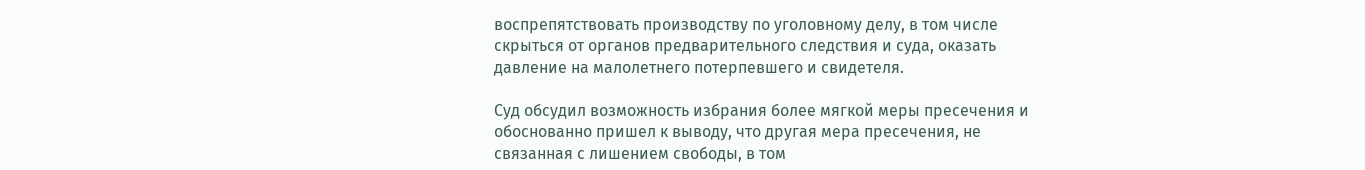воспрепятствовать производству по уголовному делу, в том числе скрыться от органов предварительного следствия и суда, оказать давление на малолетнего потерпевшего и свидетеля.

Суд обсудил возможность избрания более мягкой меры пресечения и обоснованно пришел к выводу, что другая мера пресечения, не связанная с лишением свободы, в том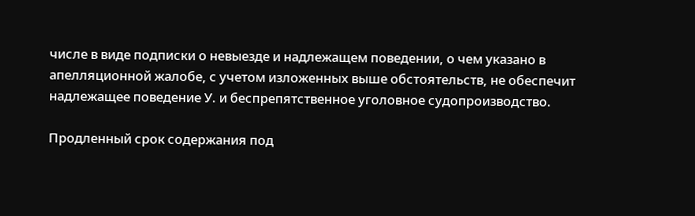числе в виде подписки о невыезде и надлежащем поведении, о чем указано в апелляционной жалобе, с учетом изложенных выше обстоятельств, не обеспечит надлежащее поведение У. и беспрепятственное уголовное судопроизводство.

Продленный срок содержания под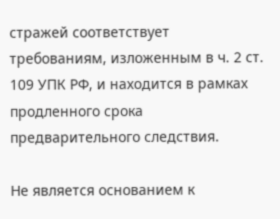стражей соответствует требованиям, изложенным в ч. 2 ст. 109 УПК РФ, и находится в рамках продленного срока предварительного следствия.

Не является основанием к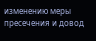изменению меры пресечения и довод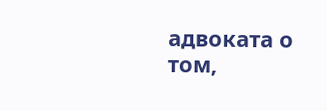адвоката о том,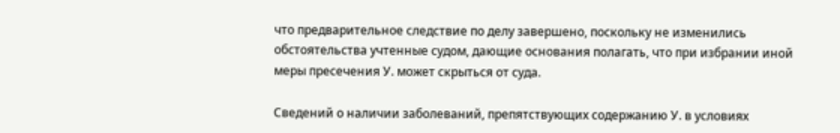что предварительное следствие по делу завершено, поскольку не изменились обстоятельства учтенные судом, дающие основания полагать, что при избрании иной меры пресечения У. может скрыться от суда.

Сведений о наличии заболеваний, препятствующих содержанию У. в условиях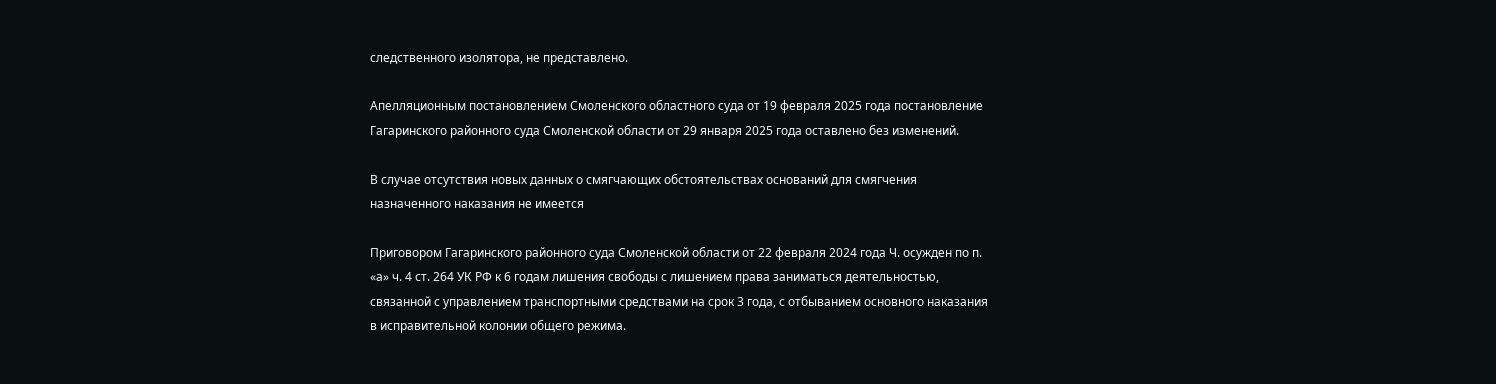следственного изолятора, не представлено.

Апелляционным постановлением Смоленского областного суда от 19 февраля 2025 года постановление Гагаринского районного суда Смоленской области от 29 января 2025 года оставлено без изменений.

В случае отсутствия новых данных о смягчающих обстоятельствах оснований для смягчения назначенного наказания не имеется

Приговором Гагаринского районного суда Смоленской области от 22 февраля 2024 года Ч. осужден по п. «а» ч. 4 ст. 264 УК РФ к 6 годам лишения свободы с лишением права заниматься деятельностью, связанной с управлением транспортными средствами на срок 3 года, с отбыванием основного наказания в исправительной колонии общего режима.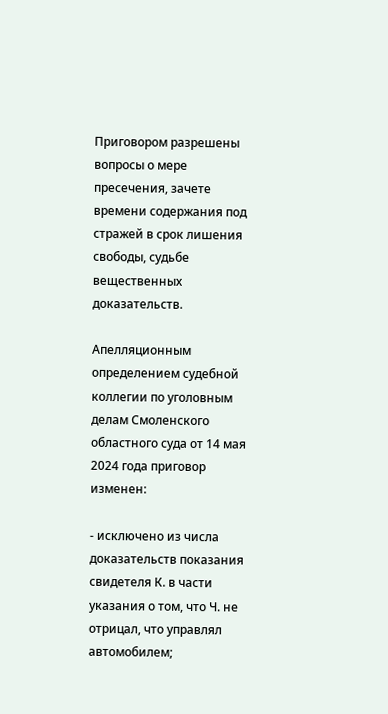Приговором разрешены вопросы о мере пресечения, зачете времени содержания под стражей в срок лишения свободы, судьбе вещественных доказательств.

Апелляционным определением судебной коллегии по уголовным делам Смоленского областного суда от 14 мая 2024 года приговор изменен:

- исключено из числа доказательств показания свидетеля К. в части указания о том, что Ч. не отрицал, что управлял автомобилем;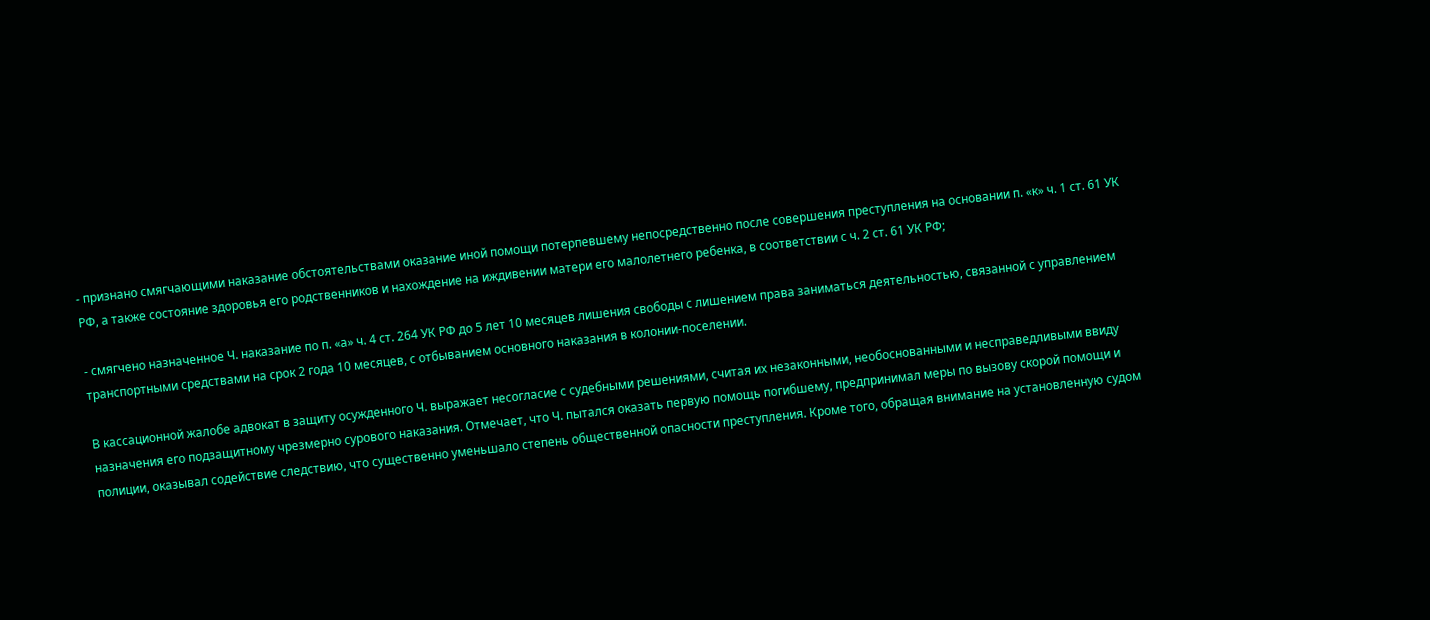- признано смягчающими наказание обстоятельствами оказание иной помощи потерпевшему непосредственно после совершения преступления на основании п. «к» ч. 1 ст. 61 УК РФ, а также состояние здоровья его родственников и нахождение на иждивении матери его малолетнего ребенка, в соответствии с ч. 2 ст. 61 УК РФ;

- смягчено назначенное Ч. наказание по п. «а» ч. 4 ст. 264 УК РФ до 5 лет 10 месяцев лишения свободы с лишением права заниматься деятельностью, связанной с управлением транспортными средствами на срок 2 года 10 месяцев, с отбыванием основного наказания в колонии-поселении.

В кассационной жалобе адвокат в защиту осужденного Ч. выражает несогласие с судебными решениями, считая их незаконными, необоснованными и несправедливыми ввиду назначения его подзащитному чрезмерно сурового наказания. Отмечает, что Ч. пытался оказать первую помощь погибшему, предпринимал меры по вызову скорой помощи и полиции, оказывал содействие следствию, что существенно уменьшало степень общественной опасности преступления. Кроме того, обращая внимание на установленную судом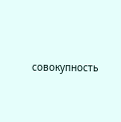совокупность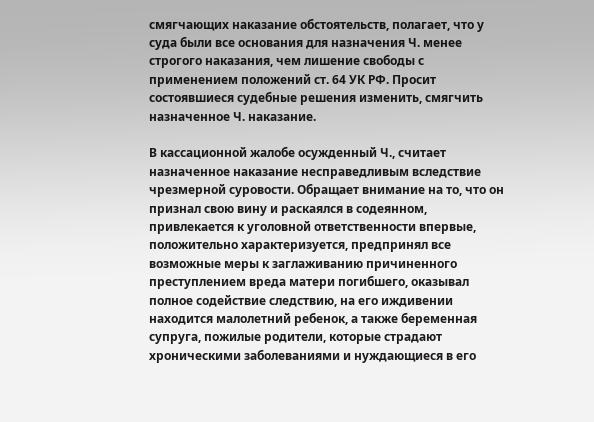смягчающих наказание обстоятельств, полагает, что у суда были все основания для назначения Ч. менее строгого наказания, чем лишение свободы с применением положений ст. 64 УК РФ. Просит состоявшиеся судебные решения изменить, смягчить назначенное Ч. наказание.

В кассационной жалобе осужденный Ч., считает назначенное наказание несправедливым вследствие чрезмерной суровости. Обращает внимание на то, что он признал свою вину и раскаялся в содеянном, привлекается к уголовной ответственности впервые, положительно характеризуется, предпринял все возможные меры к заглаживанию причиненного преступлением вреда матери погибшего, оказывал полное содействие следствию, на его иждивении находится малолетний ребенок, а также беременная супруга, пожилые родители, которые страдают хроническими заболеваниями и нуждающиеся в его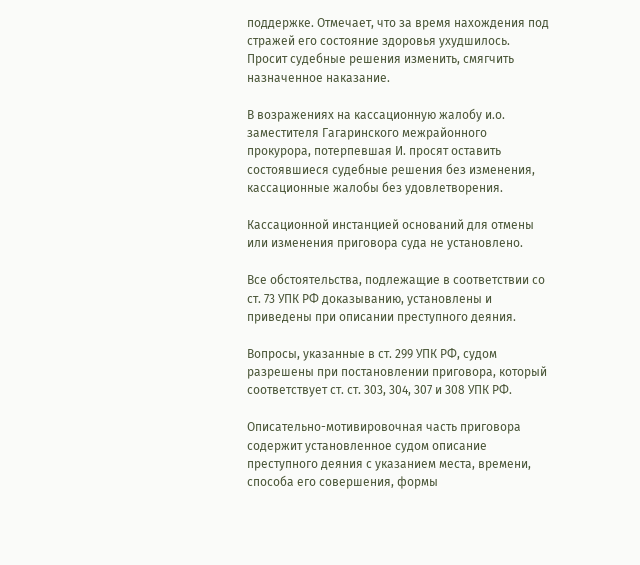поддержке. Отмечает, что за время нахождения под стражей его состояние здоровья ухудшилось. Просит судебные решения изменить, смягчить назначенное наказание.

В возражениях на кассационную жалобу и.о. заместителя Гагаринского межрайонного прокурора, потерпевшая И. просят оставить состоявшиеся судебные решения без изменения, кассационные жалобы без удовлетворения.

Кассационной инстанцией оснований для отмены или изменения приговора суда не установлено.

Все обстоятельства, подлежащие в соответствии со ст. 73 УПК РФ доказыванию, установлены и приведены при описании преступного деяния.

Вопросы, указанные в ст. 299 УПК РФ, судом разрешены при постановлении приговора, который соответствует ст. ст. 303, 304, 307 и 308 УПК РФ.

Описательно-мотивировочная часть приговора содержит установленное судом описание преступного деяния с указанием места, времени, способа его совершения, формы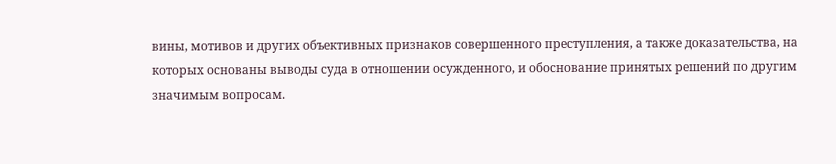вины, мотивов и других объективных признаков совершенного преступления, а также доказательства, на которых основаны выводы суда в отношении осужденного, и обоснование принятых решений по другим значимым вопросам.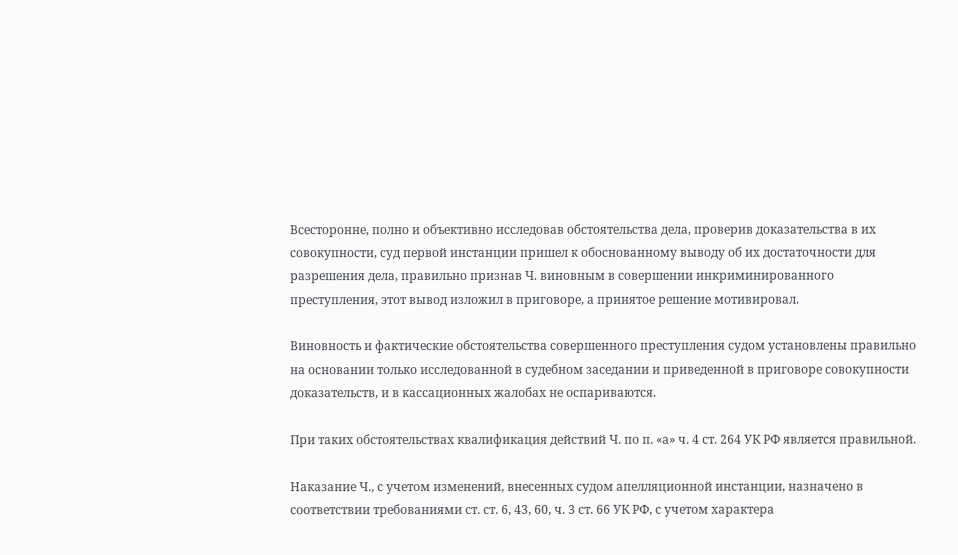Всесторонне, полно и объективно исследовав обстоятельства дела, проверив доказательства в их совокупности, суд первой инстанции пришел к обоснованному выводу об их достаточности для разрешения дела, правильно признав Ч. виновным в совершении инкриминированного преступления, этот вывод изложил в приговоре, а принятое решение мотивировал.

Виновность и фактические обстоятельства совершенного преступления судом установлены правильно на основании только исследованной в судебном заседании и приведенной в приговоре совокупности доказательств, и в кассационных жалобах не оспариваются.

При таких обстоятельствах квалификация действий Ч. по п. «а» ч. 4 ст. 264 УК РФ является правильной.

Наказание Ч., с учетом изменений, внесенных судом апелляционной инстанции, назначено в соответствии требованиями ст. ст. 6, 43, 60, ч. 3 ст. 66 УК РФ, с учетом характера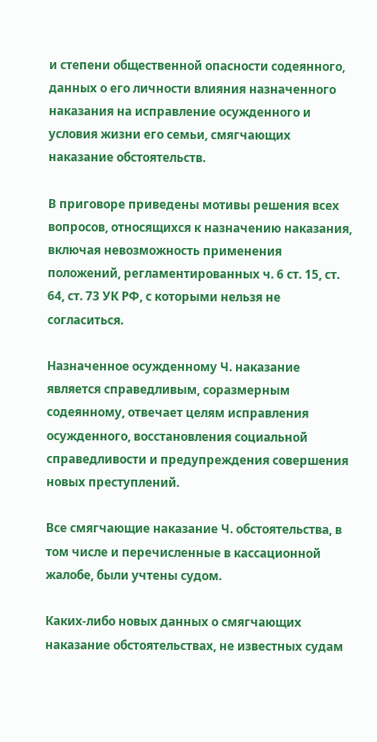и степени общественной опасности содеянного, данных о его личности влияния назначенного наказания на исправление осужденного и условия жизни его семьи, смягчающих наказание обстоятельств.

В приговоре приведены мотивы решения всех вопросов, относящихся к назначению наказания, включая невозможность применения положений, регламентированных ч. 6 ст. 15, ст. 64, ст. 73 УК РФ, с которыми нельзя не согласиться.

Назначенное осужденному Ч. наказание является справедливым, соразмерным содеянному, отвечает целям исправления осужденного, восстановления социальной справедливости и предупреждения совершения новых преступлений.

Все смягчающие наказание Ч. обстоятельства, в том числе и перечисленные в кассационной жалобе, были учтены судом.

Каких-либо новых данных о смягчающих наказание обстоятельствах, не известных судам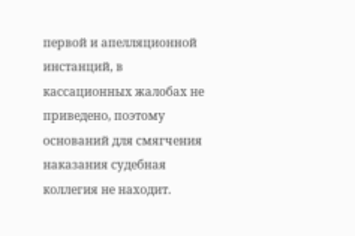первой и апелляционной инстанций, в кассационных жалобах не приведено, поэтому оснований для смягчения наказания судебная коллегия не находит.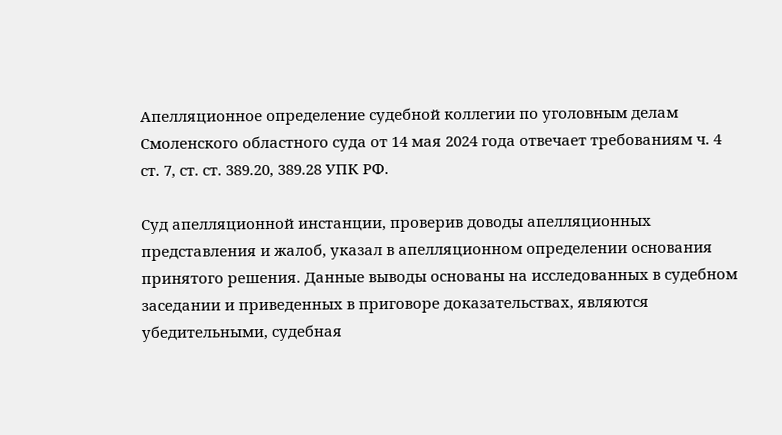Апелляционное определение судебной коллегии по уголовным делам Смоленского областного суда от 14 мая 2024 года отвечает требованиям ч. 4 ст. 7, ст. ст. 389.20, 389.28 УПК РФ.

Суд апелляционной инстанции, проверив доводы апелляционных представления и жалоб, указал в апелляционном определении основания принятого решения. Данные выводы основаны на исследованных в судебном заседании и приведенных в приговоре доказательствах, являются убедительными, судебная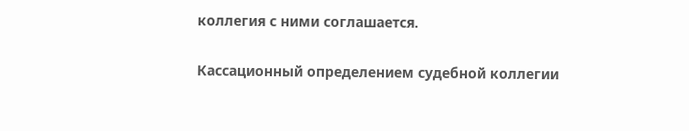коллегия с ними соглашается.

Кассационный определением судебной коллегии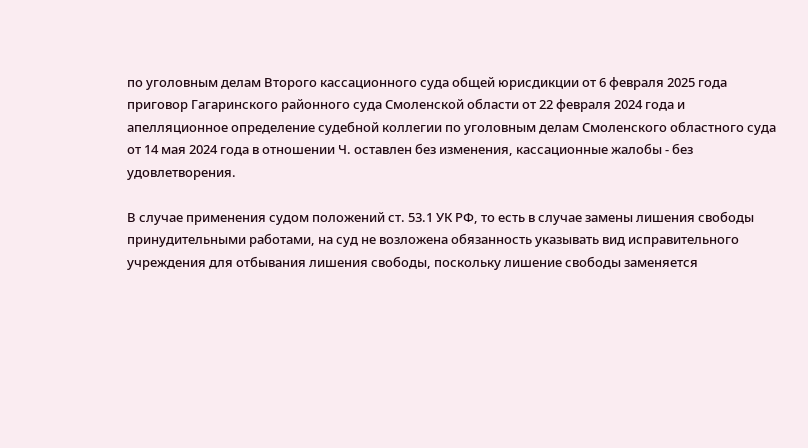по уголовным делам Второго кассационного суда общей юрисдикции от 6 февраля 2025 года приговор Гагаринского районного суда Смоленской области от 22 февраля 2024 года и апелляционное определение судебной коллегии по уголовным делам Смоленского областного суда от 14 мая 2024 года в отношении Ч. оставлен без изменения, кассационные жалобы - без удовлетворения.

В случае применения судом положений ст. 53.1 УК РФ, то есть в случае замены лишения свободы принудительными работами, на суд не возложена обязанность указывать вид исправительного учреждения для отбывания лишения свободы, поскольку лишение свободы заменяется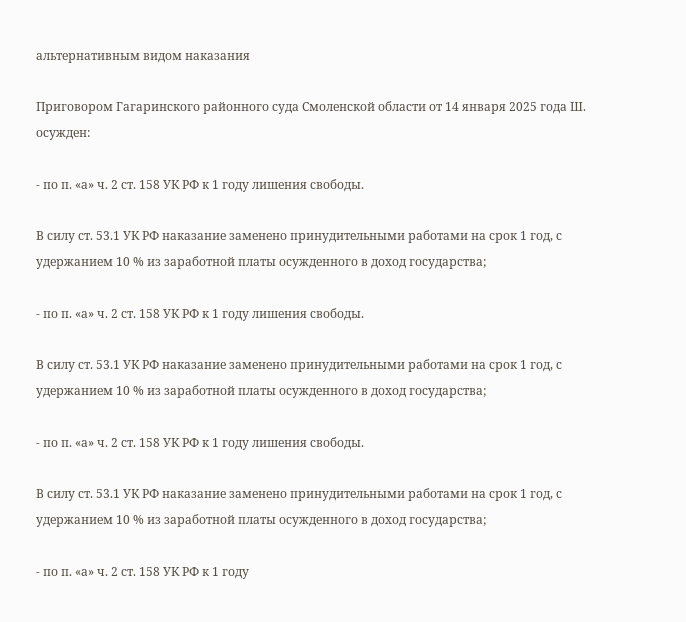альтернативным видом наказания

Приговором Гагаринского районного суда Смоленской области от 14 января 2025 года Ш. осужден:

- по п. «а» ч. 2 ст. 158 УК РФ к 1 году лишения свободы.

В силу ст. 53.1 УК РФ наказание заменено принудительными работами на срок 1 год, с удержанием 10 % из заработной платы осужденного в доход государства;

- по п. «а» ч. 2 ст. 158 УК РФ к 1 году лишения свободы.

В силу ст. 53.1 УК РФ наказание заменено принудительными работами на срок 1 год, с удержанием 10 % из заработной платы осужденного в доход государства;

- по п. «а» ч. 2 ст. 158 УК РФ к 1 году лишения свободы.

В силу ст. 53.1 УК РФ наказание заменено принудительными работами на срок 1 год, с удержанием 10 % из заработной платы осужденного в доход государства;

- по п. «а» ч. 2 ст. 158 УК РФ к 1 году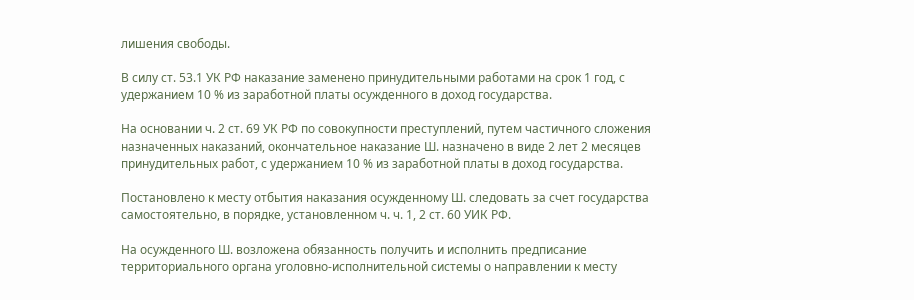лишения свободы.

В силу ст. 53.1 УК РФ наказание заменено принудительными работами на срок 1 год, с удержанием 10 % из заработной платы осужденного в доход государства.

На основании ч. 2 ст. 69 УК РФ по совокупности преступлений, путем частичного сложения назначенных наказаний, окончательное наказание Ш. назначено в виде 2 лет 2 месяцев принудительных работ, с удержанием 10 % из заработной платы в доход государства.

Постановлено к месту отбытия наказания осужденному Ш. следовать за счет государства самостоятельно, в порядке, установленном ч. ч. 1, 2 ст. 60 УИК РФ.

На осужденного Ш. возложена обязанность получить и исполнить предписание территориального органа уголовно-исполнительной системы о направлении к месту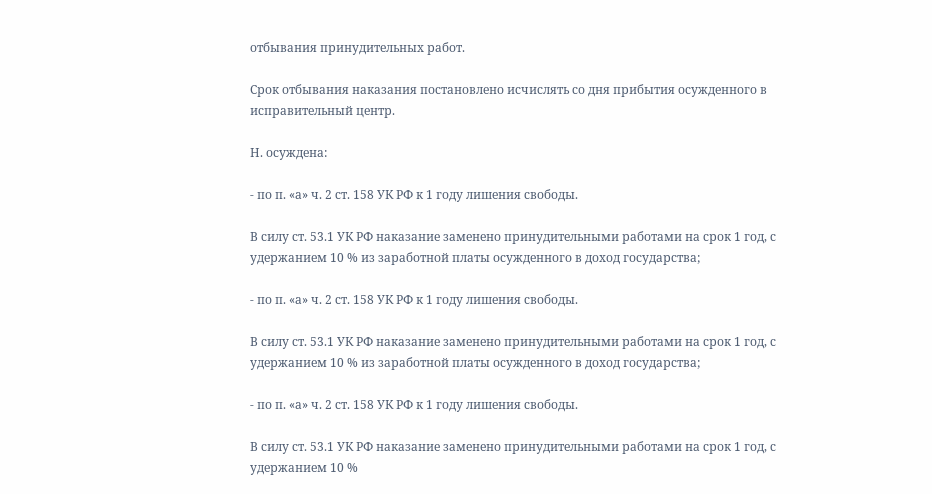отбывания принудительных работ.

Срок отбывания наказания постановлено исчислять со дня прибытия осужденного в исправительный центр.

Н. осуждена:

- по п. «а» ч. 2 ст. 158 УК РФ к 1 году лишения свободы.

В силу ст. 53.1 УК РФ наказание заменено принудительными работами на срок 1 год, с удержанием 10 % из заработной платы осужденного в доход государства;

- по п. «а» ч. 2 ст. 158 УК РФ к 1 году лишения свободы.

В силу ст. 53.1 УК РФ наказание заменено принудительными работами на срок 1 год, с удержанием 10 % из заработной платы осужденного в доход государства;

- по п. «а» ч. 2 ст. 158 УК РФ к 1 году лишения свободы.

В силу ст. 53.1 УК РФ наказание заменено принудительными работами на срок 1 год, с удержанием 10 %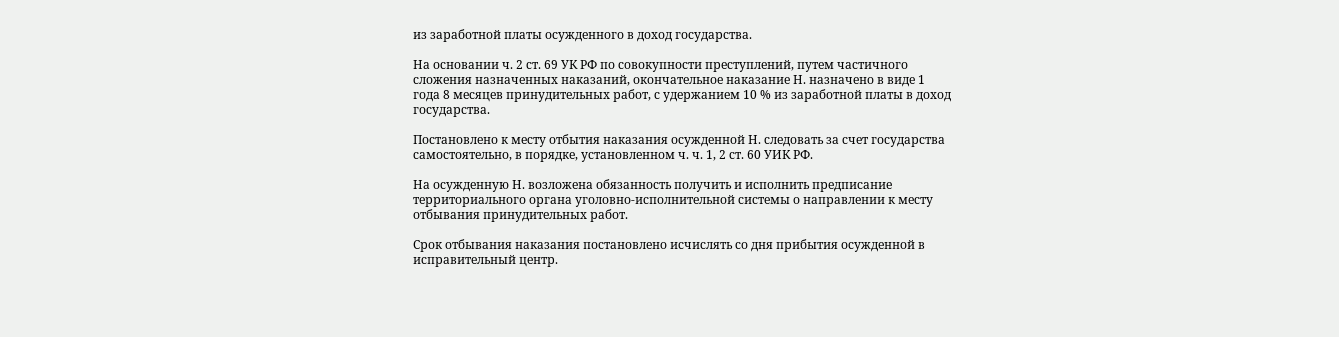из заработной платы осужденного в доход государства.

На основании ч. 2 ст. 69 УК РФ по совокупности преступлений, путем частичного сложения назначенных наказаний, окончательное наказание Н. назначено в виде 1 года 8 месяцев принудительных работ, с удержанием 10 % из заработной платы в доход государства.

Постановлено к месту отбытия наказания осужденной Н. следовать за счет государства самостоятельно, в порядке, установленном ч. ч. 1, 2 ст. 60 УИК РФ.

На осужденную Н. возложена обязанность получить и исполнить предписание территориального органа уголовно-исполнительной системы о направлении к месту отбывания принудительных работ.

Срок отбывания наказания постановлено исчислять со дня прибытия осужденной в исправительный центр.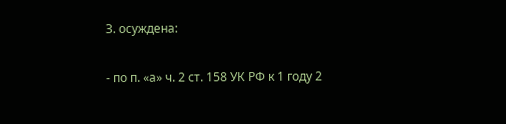З. осуждена:

- по п. «а» ч. 2 ст. 158 УК РФ к 1 году 2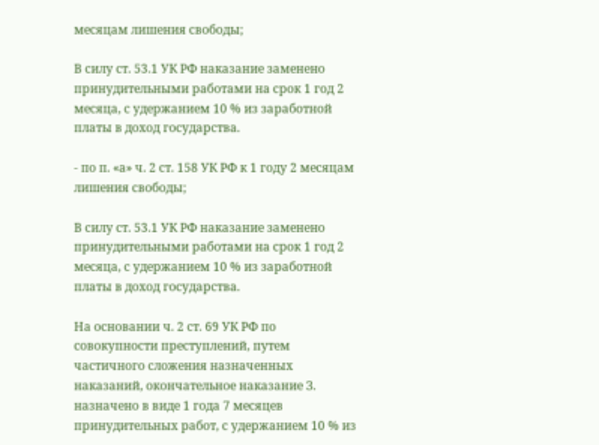месяцам лишения свободы;

В силу ст. 53.1 УК РФ наказание заменено принудительными работами на срок 1 год 2 месяца, с удержанием 10 % из заработной платы в доход государства.

- по п. «а» ч. 2 ст. 158 УК РФ к 1 году 2 месяцам лишения свободы;

В силу ст. 53.1 УК РФ наказание заменено принудительными работами на срок 1 год 2 месяца, с удержанием 10 % из заработной платы в доход государства.

На основании ч. 2 ст. 69 УК РФ по совокупности преступлений, путем частичного сложения назначенных наказаний, окончательное наказание З. назначено в виде 1 года 7 месяцев принудительных работ, с удержанием 10 % из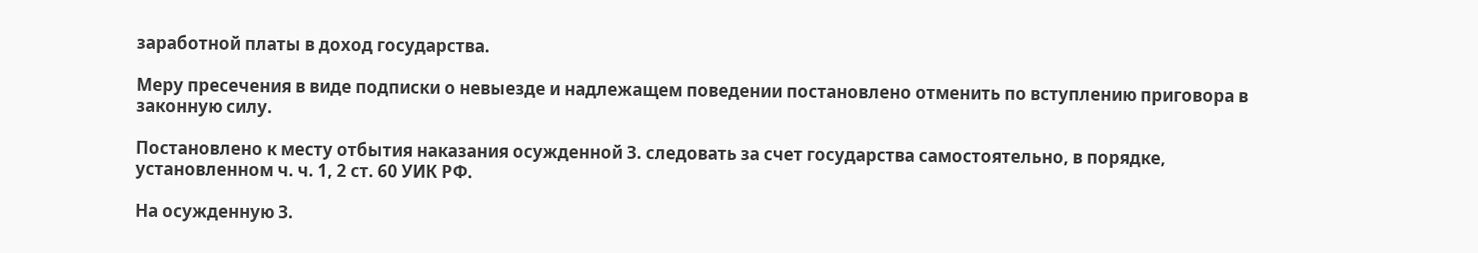заработной платы в доход государства.

Меру пресечения в виде подписки о невыезде и надлежащем поведении постановлено отменить по вступлению приговора в законную силу.

Постановлено к месту отбытия наказания осужденной З. следовать за счет государства самостоятельно, в порядке, установленном ч. ч. 1, 2 ст. 60 УИК РФ.

На осужденную З.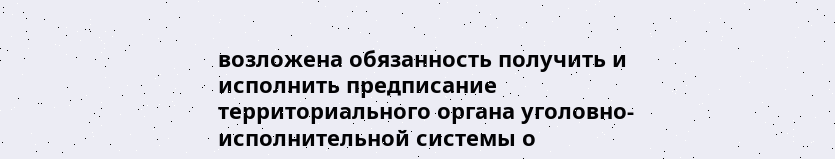возложена обязанность получить и исполнить предписание территориального органа уголовно-исполнительной системы о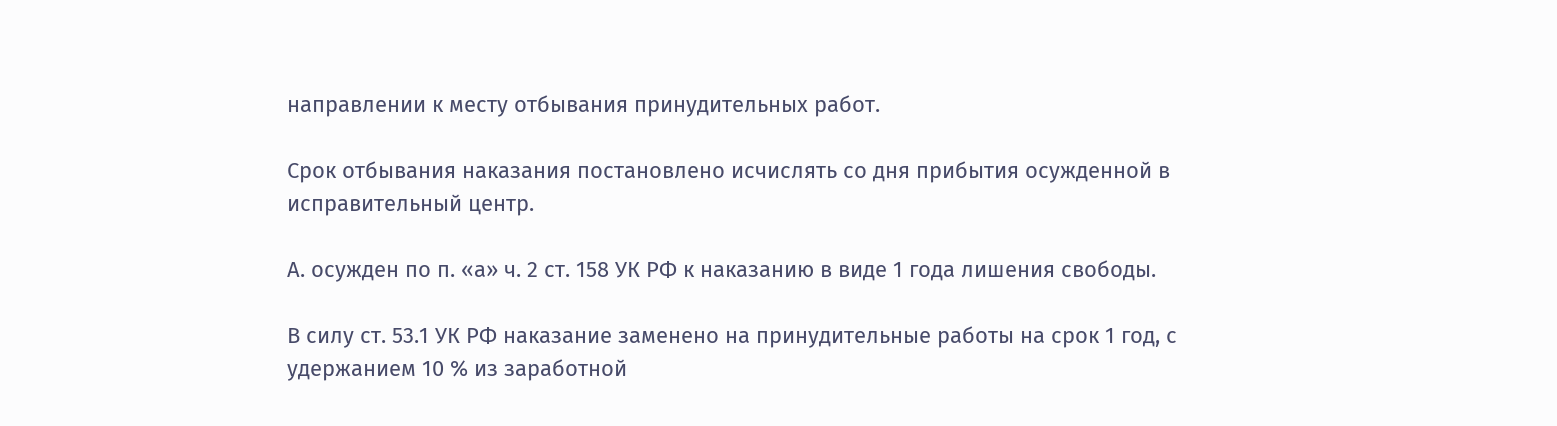направлении к месту отбывания принудительных работ.

Срок отбывания наказания постановлено исчислять со дня прибытия осужденной в исправительный центр.

А. осужден по п. «а» ч. 2 ст. 158 УК РФ к наказанию в виде 1 года лишения свободы.

В силу ст. 53.1 УК РФ наказание заменено на принудительные работы на срок 1 год, с удержанием 10 % из заработной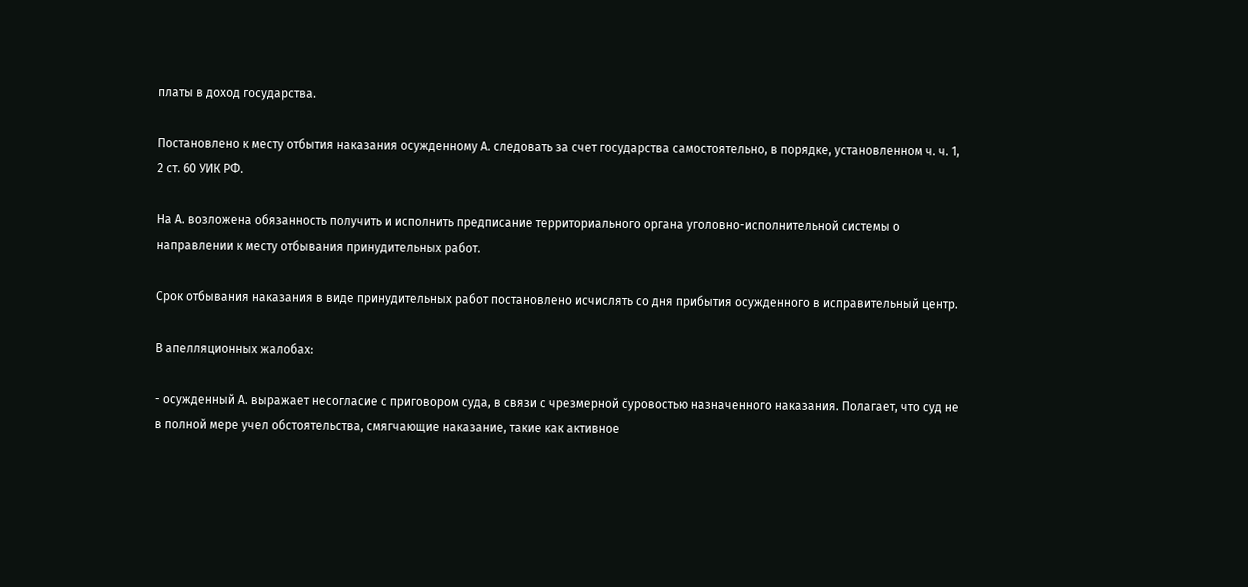платы в доход государства.

Постановлено к месту отбытия наказания осужденному А. следовать за счет государства самостоятельно, в порядке, установленном ч. ч. 1, 2 ст. 60 УИК РФ.

На А. возложена обязанность получить и исполнить предписание территориального органа уголовно-исполнительной системы о направлении к месту отбывания принудительных работ.

Срок отбывания наказания в виде принудительных работ постановлено исчислять со дня прибытия осужденного в исправительный центр.

В апелляционных жалобах:

- осужденный А. выражает несогласие с приговором суда, в связи с чрезмерной суровостью назначенного наказания. Полагает, что суд не в полной мере учел обстоятельства, смягчающие наказание, такие как активное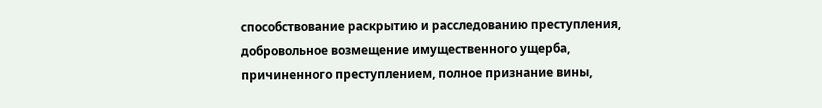способствование раскрытию и расследованию преступления, добровольное возмещение имущественного ущерба, причиненного преступлением, полное признание вины,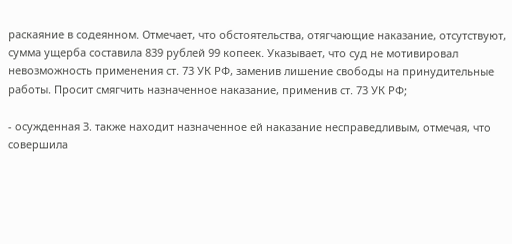раскаяние в содеянном. Отмечает, что обстоятельства, отягчающие наказание, отсутствуют, сумма ущерба составила 839 рублей 99 копеек. Указывает, что суд не мотивировал невозможность применения ст. 73 УК РФ, заменив лишение свободы на принудительные работы. Просит смягчить назначенное наказание, применив ст. 73 УК РФ;

- осужденная З. также находит назначенное ей наказание несправедливым, отмечая, что совершила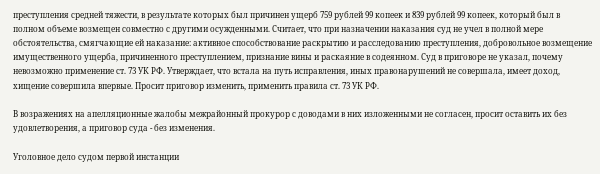преступления средней тяжести, в результате которых был причинен ущерб 759 рублей 99 копеек и 839 рублей 99 копеек, который был в полном объеме возмещен совместно с другими осужденными. Считает, что при назначении наказания суд не учел в полной мере обстоятельства, смягчающие ей наказание: активное способствование раскрытию и расследованию преступления, добровольное возмещение имущественного ущерба, причиненного преступлением, признание вины и раскаяние в содеянном. Суд в приговоре не указал, почему невозможно применение ст. 73 УК РФ. Утверждает, что встала на путь исправления, иных правонарушений не совершала, имеет доход, хищение совершила впервые. Просит приговор изменить, применить правила ст. 73 УК РФ.

В возражениях на апелляционные жалобы межрайонный прокурор с доводами в них изложенными не согласен, просит оставить их без удовлетворения, а приговор суда - без изменения.

Уголовное дело судом первой инстанции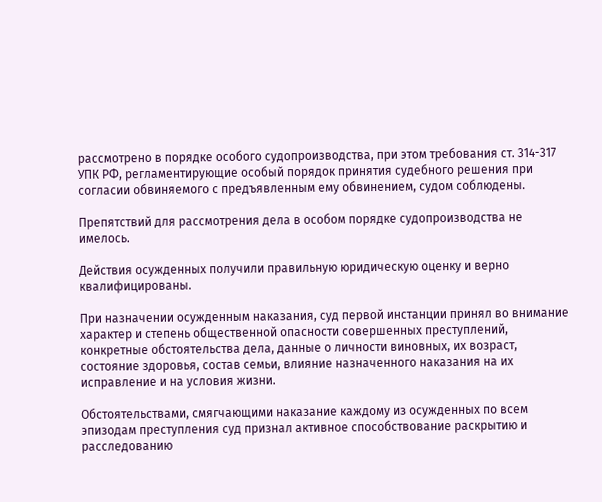рассмотрено в порядке особого судопроизводства, при этом требования ст. 314-317 УПК РФ, регламентирующие особый порядок принятия судебного решения при согласии обвиняемого с предъявленным ему обвинением, судом соблюдены.

Препятствий для рассмотрения дела в особом порядке судопроизводства не имелось.

Действия осужденных получили правильную юридическую оценку и верно квалифицированы.

При назначении осужденным наказания, суд первой инстанции принял во внимание характер и степень общественной опасности совершенных преступлений, конкретные обстоятельства дела, данные о личности виновных, их возраст, состояние здоровья, состав семьи, влияние назначенного наказания на их исправление и на условия жизни.

Обстоятельствами, смягчающими наказание каждому из осужденных по всем эпизодам преступления суд признал активное способствование раскрытию и расследованию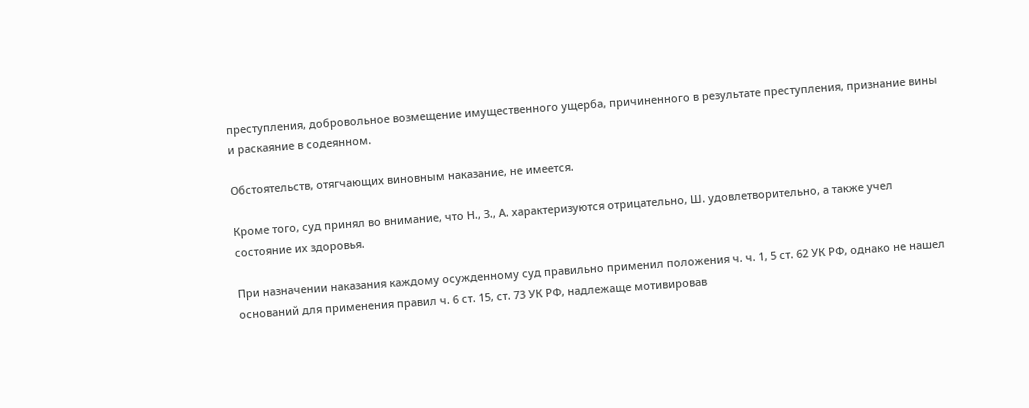преступления, добровольное возмещение имущественного ущерба, причиненного в результате преступления, признание вины и раскаяние в содеянном.

Обстоятельств, отягчающих виновным наказание, не имеется.

Кроме того, суд принял во внимание, что Н., З., А. характеризуются отрицательно, Ш. удовлетворительно, а также учел состояние их здоровья.

При назначении наказания каждому осужденному суд правильно применил положения ч. ч. 1, 5 ст. 62 УК РФ, однако не нашел оснований для применения правил ч. 6 ст. 15, ст. 73 УК РФ, надлежаще мотивировав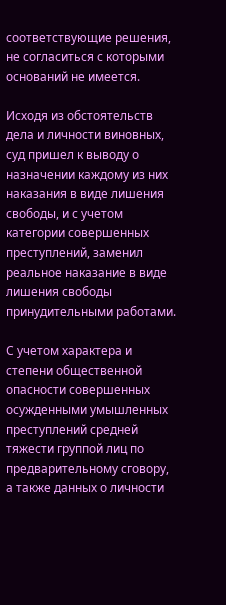соответствующие решения, не согласиться с которыми оснований не имеется.

Исходя из обстоятельств дела и личности виновных, суд пришел к выводу о назначении каждому из них наказания в виде лишения свободы, и с учетом категории совершенных преступлений, заменил реальное наказание в виде лишения свободы принудительными работами.

С учетом характера и степени общественной опасности совершенных осужденными умышленных преступлений средней тяжести группой лиц по предварительному сговору, а также данных о личности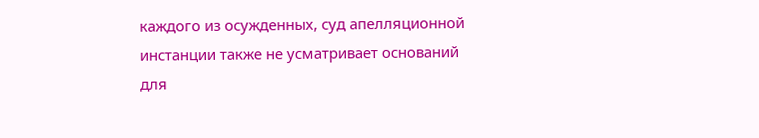каждого из осужденных, суд апелляционной инстанции также не усматривает оснований для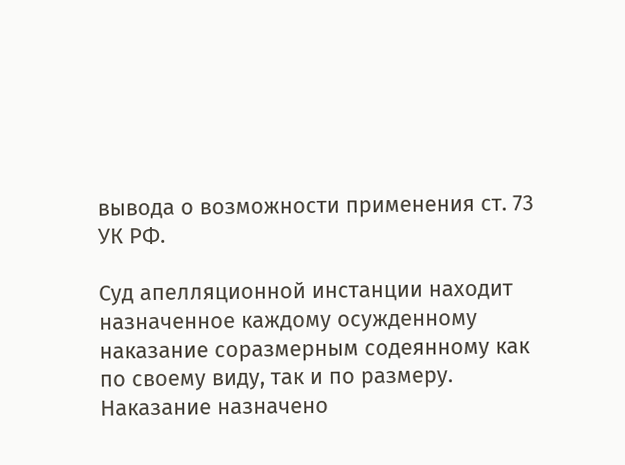вывода о возможности применения ст. 73 УК РФ.

Суд апелляционной инстанции находит назначенное каждому осужденному наказание соразмерным содеянному как по своему виду, так и по размеру. Наказание назначено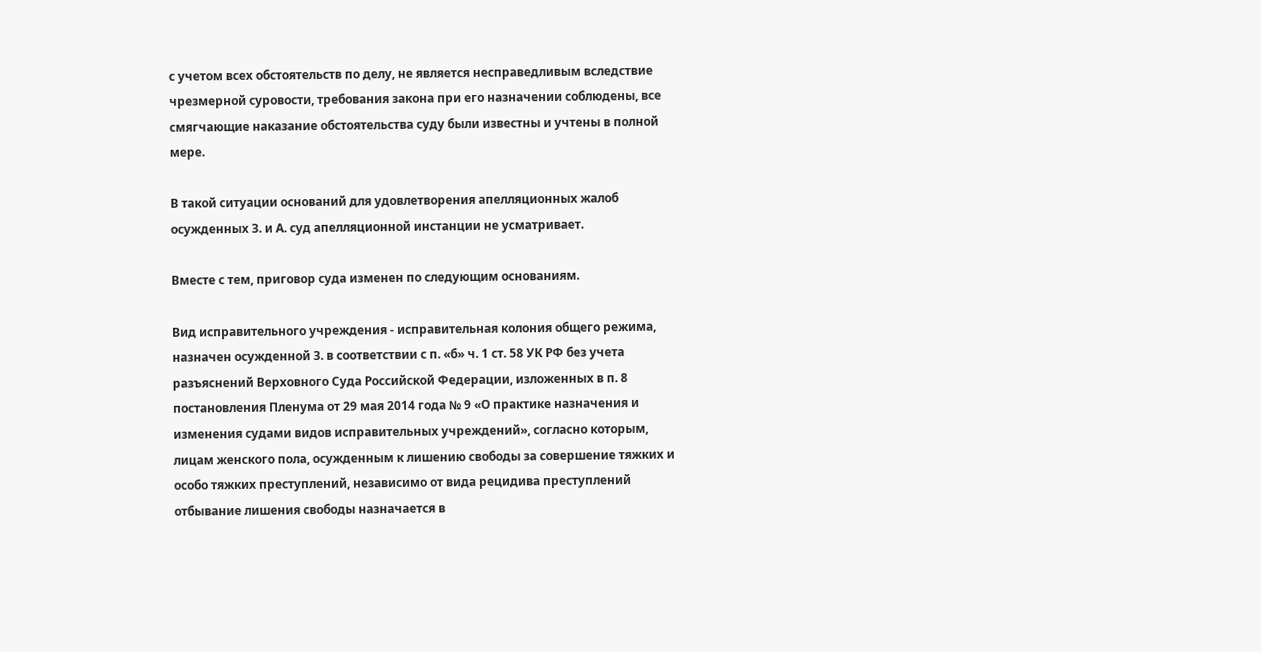с учетом всех обстоятельств по делу, не является несправедливым вследствие чрезмерной суровости, требования закона при его назначении соблюдены, все смягчающие наказание обстоятельства суду были известны и учтены в полной мере.

В такой ситуации оснований для удовлетворения апелляционных жалоб осужденных З. и А. суд апелляционной инстанции не усматривает.

Вместе с тем, приговор суда изменен по следующим основаниям.

Вид исправительного учреждения - исправительная колония общего режима, назначен осужденной З. в соответствии с п. «б» ч. 1 ст. 58 УК РФ без учета разъяснений Верховного Суда Российской Федерации, изложенных в п. 8 постановления Пленума от 29 мая 2014 года № 9 «О практике назначения и изменения судами видов исправительных учреждений», согласно которым, лицам женского пола, осужденным к лишению свободы за совершение тяжких и особо тяжких преступлений, независимо от вида рецидива преступлений отбывание лишения свободы назначается в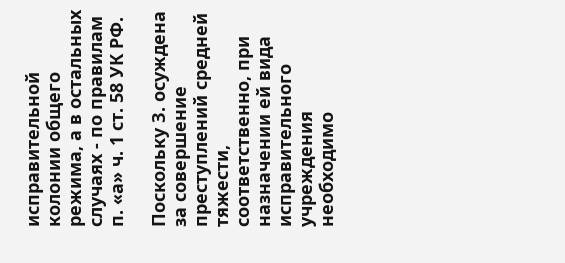исправительной колонии общего режима, а в остальных случаях - по правилам п. «а» ч. 1 ст. 58 УК РФ.

Поскольку З. осуждена за совершение преступлений средней тяжести, соответственно, при назначении ей вида исправительного учреждения необходимо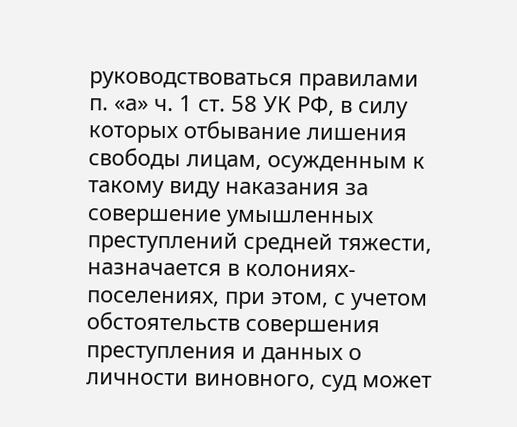руководствоваться правилами п. «а» ч. 1 ст. 58 УК РФ, в силу которых отбывание лишения свободы лицам, осужденным к такому виду наказания за совершение умышленных преступлений средней тяжести, назначается в колониях-поселениях, при этом, с учетом обстоятельств совершения преступления и данных о личности виновного, суд может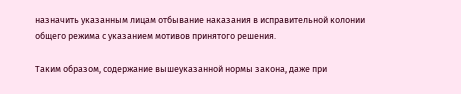назначить указанным лицам отбывание наказания в исправительной колонии общего режима с указанием мотивов принятого решения.

Таким образом, содержание вышеуказанной нормы закона, даже при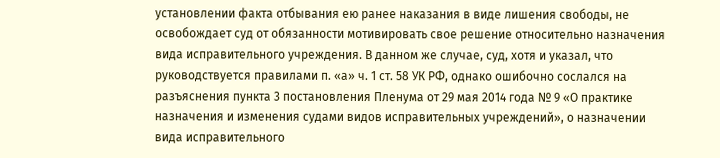установлении факта отбывания ею ранее наказания в виде лишения свободы, не освобождает суд от обязанности мотивировать свое решение относительно назначения вида исправительного учреждения. В данном же случае, суд, хотя и указал, что руководствуется правилами п. «а» ч. 1 ст. 58 УК РФ, однако ошибочно сослался на разъяснения пункта 3 постановления Пленума от 29 мая 2014 года № 9 «О практике назначения и изменения судами видов исправительных учреждений», о назначении вида исправительного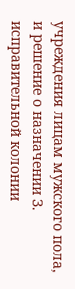учреждения лицам мужского пола, и решение о назначении З. исправительной колонии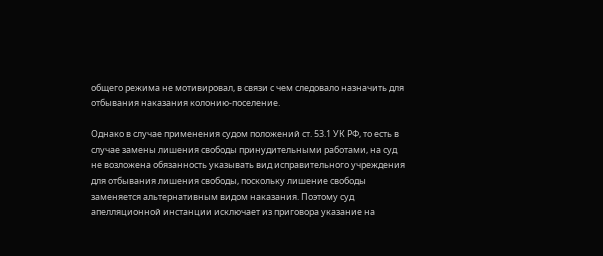общего режима не мотивировал, в связи с чем следовало назначить для отбывания наказания колонию-поселение.

Однако в случае применения судом положений ст. 53.1 УК РФ, то есть в случае замены лишения свободы принудительными работами, на суд не возложена обязанность указывать вид исправительного учреждения для отбывания лишения свободы, поскольку лишение свободы заменяется альтернативным видом наказания. Поэтому суд апелляционной инстанции исключает из приговора указание на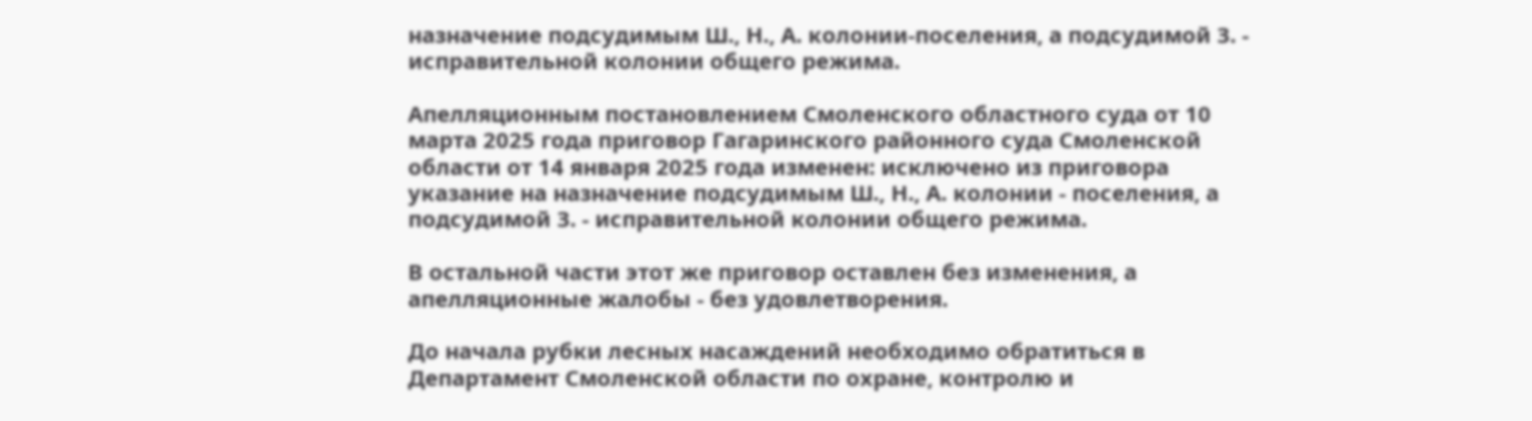назначение подсудимым Ш., Н., А. колонии-поселения, а подсудимой З. - исправительной колонии общего режима.

Апелляционным постановлением Смоленского областного суда от 10 марта 2025 года приговор Гагаринского районного суда Смоленской области от 14 января 2025 года изменен: исключено из приговора указание на назначение подсудимым Ш., Н., А. колонии - поселения, а подсудимой З. - исправительной колонии общего режима.

В остальной части этот же приговор оставлен без изменения, а апелляционные жалобы - без удовлетворения.

До начала рубки лесных насаждений необходимо обратиться в Департамент Смоленской области по охране, контролю и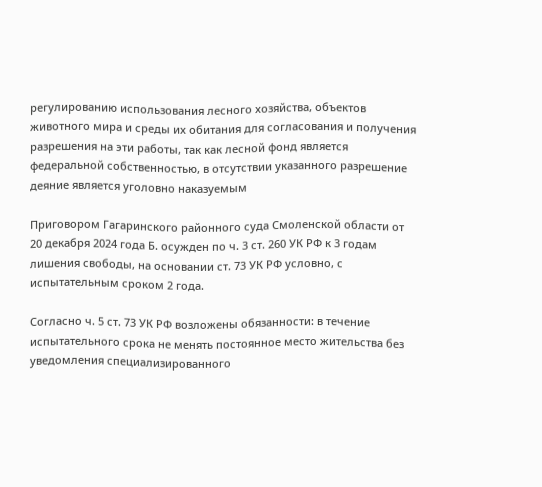регулированию использования лесного хозяйства, объектов животного мира и среды их обитания для согласования и получения разрешения на эти работы, так как лесной фонд является федеральной собственностью, в отсутствии указанного разрешение деяние является уголовно наказуемым

Приговором Гагаринского районного суда Смоленской области от 20 декабря 2024 года Б. осужден по ч. 3 ст. 260 УК РФ к 3 годам лишения свободы, на основании ст. 73 УК РФ условно, с испытательным сроком 2 года.

Согласно ч. 5 ст. 73 УК РФ возложены обязанности: в течение испытательного срока не менять постоянное место жительства без уведомления специализированного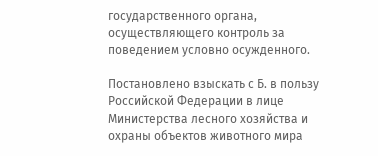государственного органа, осуществляющего контроль за поведением условно осужденного.

Постановлено взыскать с Б. в пользу Российской Федерации в лице Министерства лесного хозяйства и охраны объектов животного мира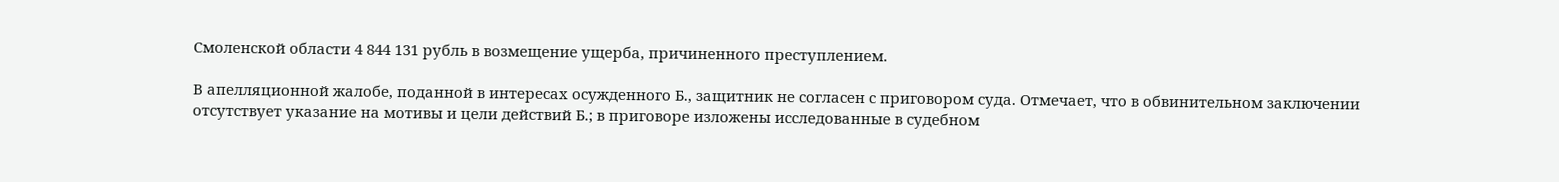Смоленской области 4 844 131 рубль в возмещение ущерба, причиненного преступлением.

В апелляционной жалобе, поданной в интересах осужденного Б., защитник не согласен с приговором суда. Отмечает, что в обвинительном заключении отсутствует указание на мотивы и цели действий Б.; в приговоре изложены исследованные в судебном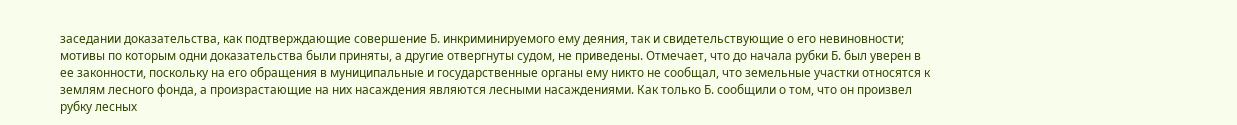заседании доказательства, как подтверждающие совершение Б. инкриминируемого ему деяния, так и свидетельствующие о его невиновности; мотивы по которым одни доказательства были приняты, а другие отвергнуты судом, не приведены. Отмечает, что до начала рубки Б. был уверен в ее законности, поскольку на его обращения в муниципальные и государственные органы ему никто не сообщал, что земельные участки относятся к землям лесного фонда, а произрастающие на них насаждения являются лесными насаждениями. Как только Б. сообщили о том, что он произвел рубку лесных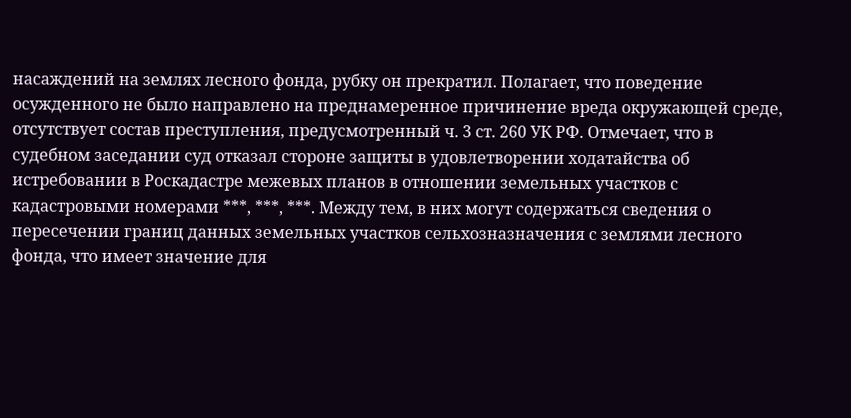насаждений на землях лесного фонда, рубку он прекратил. Полагает, что поведение осужденного не было направлено на преднамеренное причинение вреда окружающей среде, отсутствует состав преступления, предусмотренный ч. 3 ст. 260 УК РФ. Отмечает, что в судебном заседании суд отказал стороне защиты в удовлетворении ходатайства об истребовании в Роскадастре межевых планов в отношении земельных участков с кадастровыми номерами ***, ***, ***. Между тем, в них могут содержаться сведения о пересечении границ данных земельных участков сельхозназначения с землями лесного фонда, что имеет значение для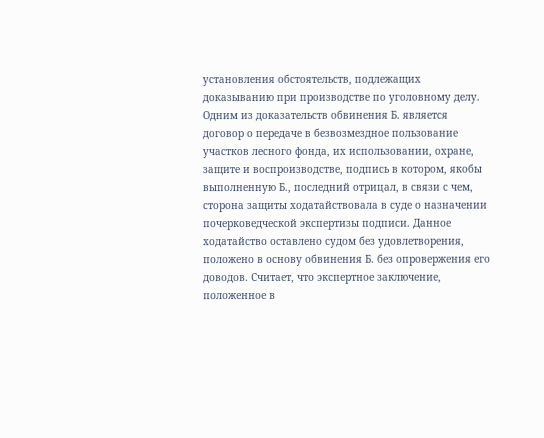установления обстоятельств, подлежащих доказыванию при производстве по уголовному делу. Одним из доказательств обвинения Б. является договор о передаче в безвозмездное пользование участков лесного фонда, их использовании, охране, защите и воспроизводстве, подпись в котором, якобы выполненную Б., последний отрицал, в связи с чем, сторона защиты ходатайствовала в суде о назначении почерковедческой экспертизы подписи. Данное ходатайство оставлено судом без удовлетворения, положено в основу обвинения Б. без опровержения его доводов. Считает, что экспертное заключение, положенное в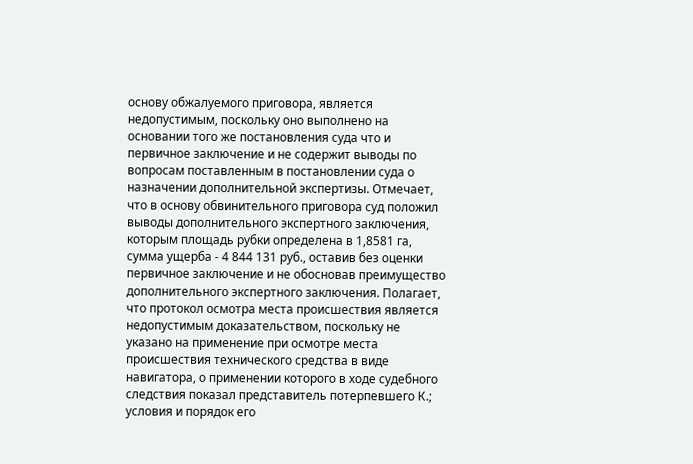основу обжалуемого приговора, является недопустимым, поскольку оно выполнено на основании того же постановления суда что и первичное заключение и не содержит выводы по вопросам поставленным в постановлении суда о назначении дополнительной экспертизы. Отмечает, что в основу обвинительного приговора суд положил выводы дополнительного экспертного заключения, которым площадь рубки определена в 1,8581 га, сумма ущерба - 4 844 131 руб., оставив без оценки первичное заключение и не обосновав преимущество дополнительного экспертного заключения. Полагает, что протокол осмотра места происшествия является недопустимым доказательством, поскольку не указано на применение при осмотре места происшествия технического средства в виде навигатора, о применении которого в ходе судебного следствия показал представитель потерпевшего К.; условия и порядок его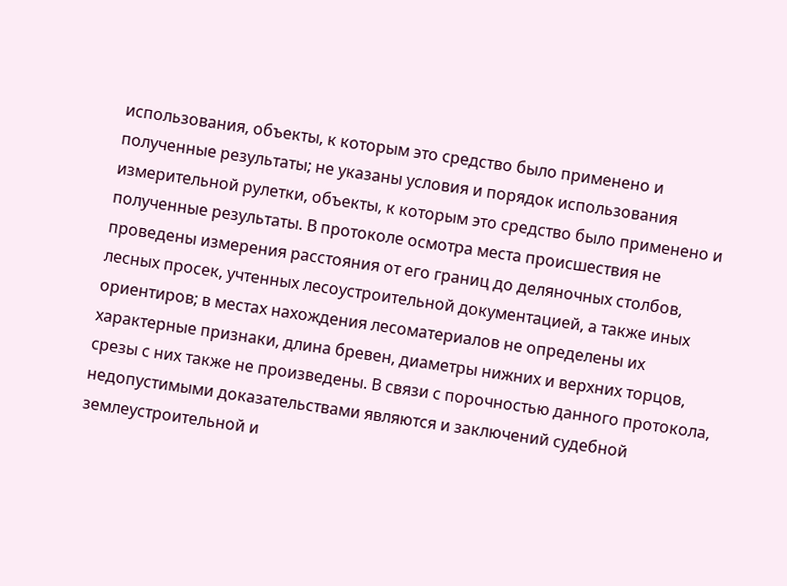использования, объекты, к которым это средство было применено и полученные результаты; не указаны условия и порядок использования измерительной рулетки, объекты, к которым это средство было применено и полученные результаты. В протоколе осмотра места происшествия не проведены измерения расстояния от его границ до деляночных столбов, лесных просек, учтенных лесоустроительной документацией, а также иных ориентиров; в местах нахождения лесоматериалов не определены их характерные признаки, длина бревен, диаметры нижних и верхних торцов, срезы с них также не произведены. В связи с порочностью данного протокола, недопустимыми доказательствами являются и заключений судебной землеустроительной и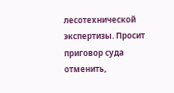лесотехнической экспертизы. Просит приговор суда отменить,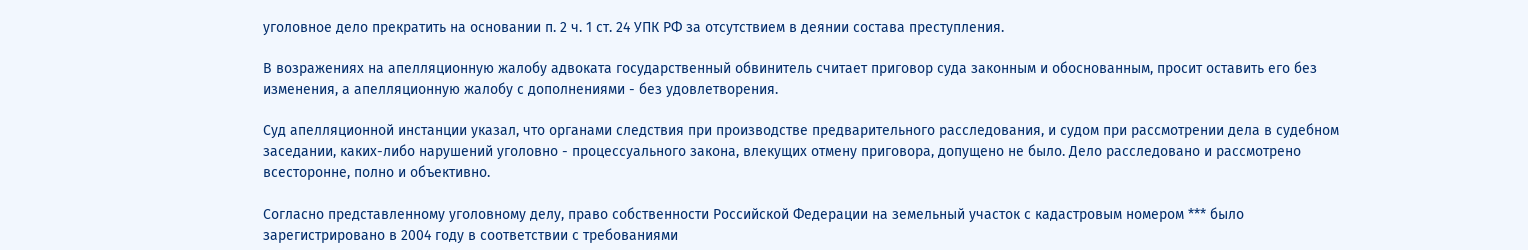уголовное дело прекратить на основании п. 2 ч. 1 ст. 24 УПК РФ за отсутствием в деянии состава преступления.

В возражениях на апелляционную жалобу адвоката государственный обвинитель считает приговор суда законным и обоснованным, просит оставить его без изменения, а апелляционную жалобу с дополнениями - без удовлетворения.

Суд апелляционной инстанции указал, что органами следствия при производстве предварительного расследования, и судом при рассмотрении дела в судебном заседании, каких-либо нарушений уголовно - процессуального закона, влекущих отмену приговора, допущено не было. Дело расследовано и рассмотрено всесторонне, полно и объективно.

Согласно представленному уголовному делу, право собственности Российской Федерации на земельный участок с кадастровым номером *** было зарегистрировано в 2004 году в соответствии с требованиями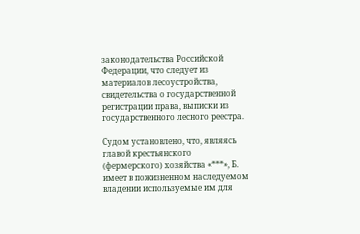законодательства Российской Федерации, что следует из материалов лесоустройства, свидетельства о государственной регистрации права, выписки из государственного лесного реестра.

Судом установлено, что, являясь главой крестьянского (фермерского) хозяйства «***», Б. имеет в пожизненном наследуемом владении используемые им для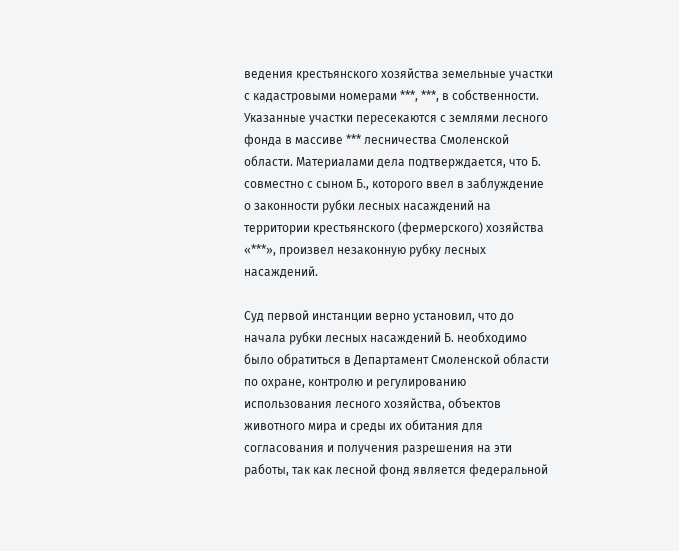ведения крестьянского хозяйства земельные участки с кадастровыми номерами ***, ***, в собственности. Указанные участки пересекаются с землями лесного фонда в массиве *** лесничества Смоленской области. Материалами дела подтверждается, что Б. совместно с сыном Б., которого ввел в заблуждение о законности рубки лесных насаждений на территории крестьянского (фермерского) хозяйства «***», произвел незаконную рубку лесных насаждений.

Суд первой инстанции верно установил, что до начала рубки лесных насаждений Б. необходимо было обратиться в Департамент Смоленской области по охране, контролю и регулированию использования лесного хозяйства, объектов животного мира и среды их обитания для согласования и получения разрешения на эти работы, так как лесной фонд является федеральной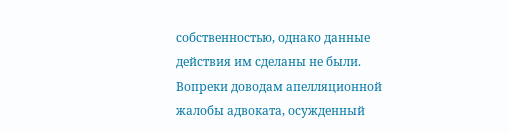собственностью, однако данные действия им сделаны не были. Вопреки доводам апелляционной жалобы адвоката, осужденный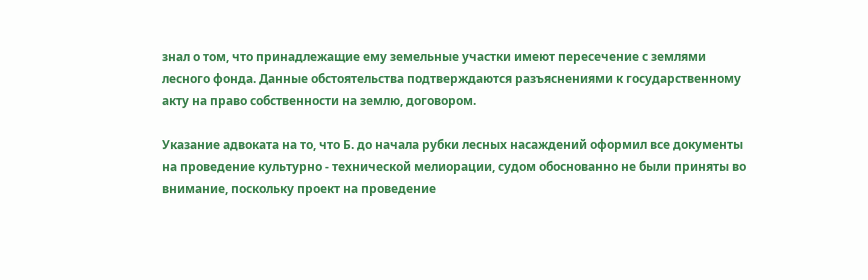знал о том, что принадлежащие ему земельные участки имеют пересечение с землями лесного фонда. Данные обстоятельства подтверждаются разъяснениями к государственному акту на право собственности на землю, договором.

Указание адвоката на то, что Б. до начала рубки лесных насаждений оформил все документы на проведение культурно - технической мелиорации, судом обоснованно не были приняты во внимание, поскольку проект на проведение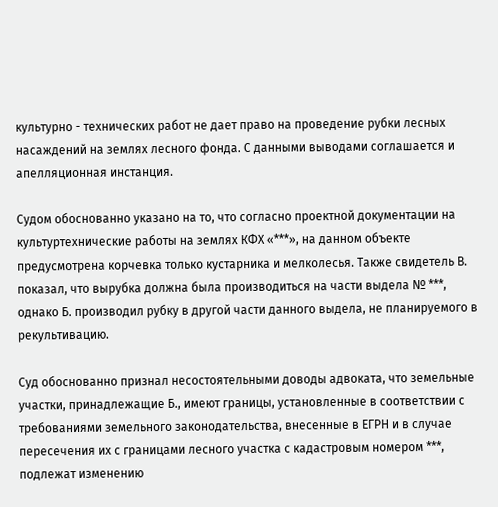культурно - технических работ не дает право на проведение рубки лесных насаждений на землях лесного фонда. С данными выводами соглашается и апелляционная инстанция.

Судом обоснованно указано на то, что согласно проектной документации на культуртехнические работы на землях КФХ «***», на данном объекте предусмотрена корчевка только кустарника и мелколесья. Также свидетель В. показал, что вырубка должна была производиться на части выдела № ***, однако Б. производил рубку в другой части данного выдела, не планируемого в рекультивацию.

Суд обоснованно признал несостоятельными доводы адвоката, что земельные участки, принадлежащие Б., имеют границы, установленные в соответствии с требованиями земельного законодательства, внесенные в ЕГРН и в случае пересечения их с границами лесного участка с кадастровым номером ***, подлежат изменению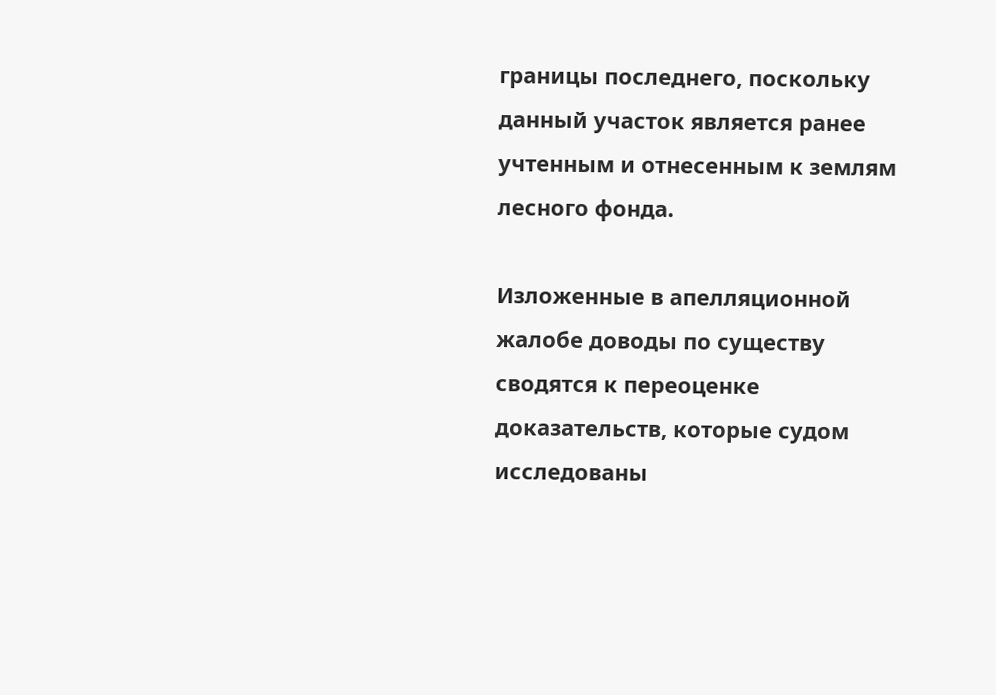границы последнего, поскольку данный участок является ранее учтенным и отнесенным к землям лесного фонда.

Изложенные в апелляционной жалобе доводы по существу сводятся к переоценке доказательств, которые судом исследованы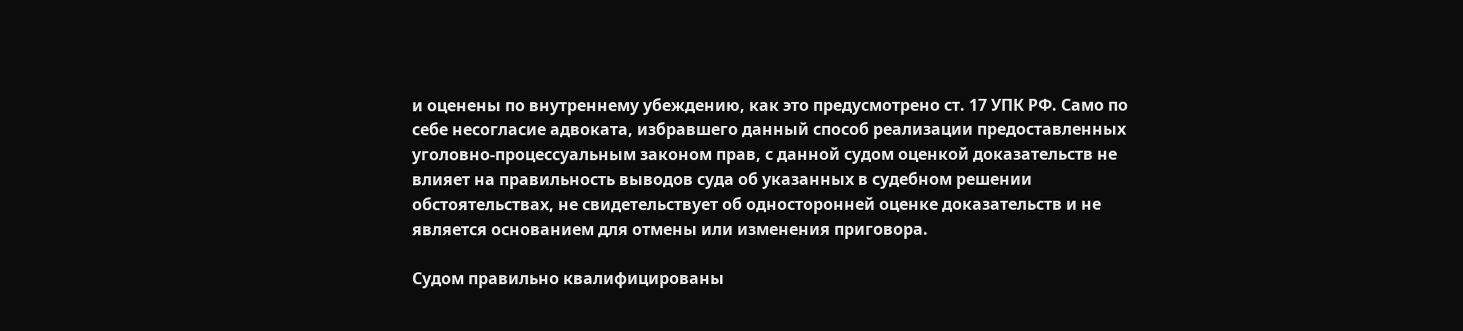и оценены по внутреннему убеждению, как это предусмотрено ст. 17 УПК РФ. Само по себе несогласие адвоката, избравшего данный способ реализации предоставленных уголовно-процессуальным законом прав, с данной судом оценкой доказательств не влияет на правильность выводов суда об указанных в судебном решении обстоятельствах, не свидетельствует об односторонней оценке доказательств и не является основанием для отмены или изменения приговора.

Судом правильно квалифицированы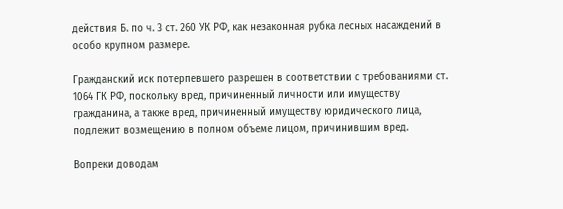действия Б. по ч. 3 ст. 260 УК РФ, как незаконная рубка лесных насаждений в особо крупном размере.

Гражданский иск потерпевшего разрешен в соответствии с требованиями ст. 1064 ГК РФ, поскольку вред, причиненный личности или имуществу гражданина, а также вред, причиненный имуществу юридического лица, подлежит возмещению в полном объеме лицом, причинившим вред.

Вопреки доводам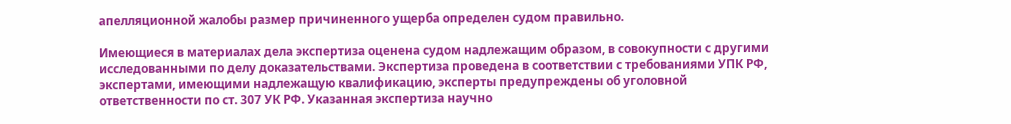апелляционной жалобы размер причиненного ущерба определен судом правильно.

Имеющиеся в материалах дела экспертиза оценена судом надлежащим образом, в совокупности с другими исследованными по делу доказательствами. Экспертиза проведена в соответствии с требованиями УПК РФ, экспертами, имеющими надлежащую квалификацию, эксперты предупреждены об уголовной ответственности по ст. 307 УК РФ. Указанная экспертиза научно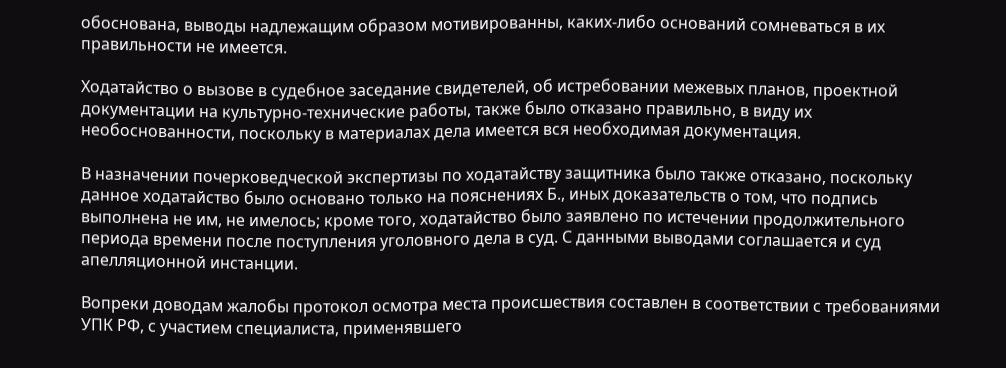обоснована, выводы надлежащим образом мотивированны, каких-либо оснований сомневаться в их правильности не имеется.

Ходатайство о вызове в судебное заседание свидетелей, об истребовании межевых планов, проектной документации на культурно-технические работы, также было отказано правильно, в виду их необоснованности, поскольку в материалах дела имеется вся необходимая документация.

В назначении почерковедческой экспертизы по ходатайству защитника было также отказано, поскольку данное ходатайство было основано только на пояснениях Б., иных доказательств о том, что подпись выполнена не им, не имелось; кроме того, ходатайство было заявлено по истечении продолжительного периода времени после поступления уголовного дела в суд. С данными выводами соглашается и суд апелляционной инстанции.

Вопреки доводам жалобы протокол осмотра места происшествия составлен в соответствии с требованиями УПК РФ, с участием специалиста, применявшего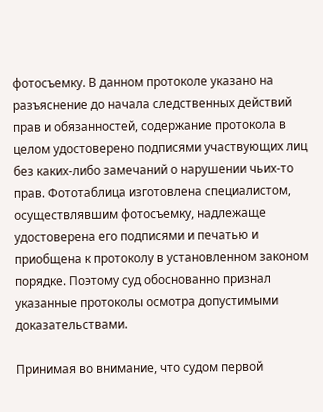фотосъемку. В данном протоколе указано на разъяснение до начала следственных действий прав и обязанностей, содержание протокола в целом удостоверено подписями участвующих лиц без каких-либо замечаний о нарушении чьих-то прав. Фототаблица изготовлена специалистом, осуществлявшим фотосъемку, надлежаще удостоверена его подписями и печатью и приобщена к протоколу в установленном законом порядке. Поэтому суд обоснованно признал указанные протоколы осмотра допустимыми доказательствами.

Принимая во внимание, что судом первой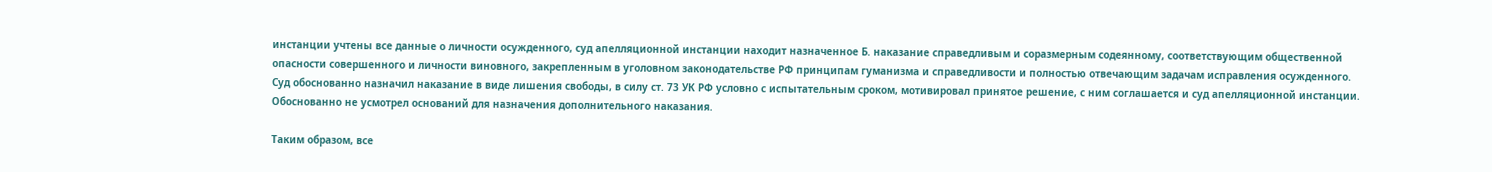инстанции учтены все данные о личности осужденного, суд апелляционной инстанции находит назначенное Б. наказание справедливым и соразмерным содеянному, соответствующим общественной опасности совершенного и личности виновного, закрепленным в уголовном законодательстве РФ принципам гуманизма и справедливости и полностью отвечающим задачам исправления осужденного. Суд обоснованно назначил наказание в виде лишения свободы, в силу ст. 73 УК РФ условно с испытательным сроком, мотивировал принятое решение, с ним соглашается и суд апелляционной инстанции. Обоснованно не усмотрел оснований для назначения дополнительного наказания.

Таким образом, все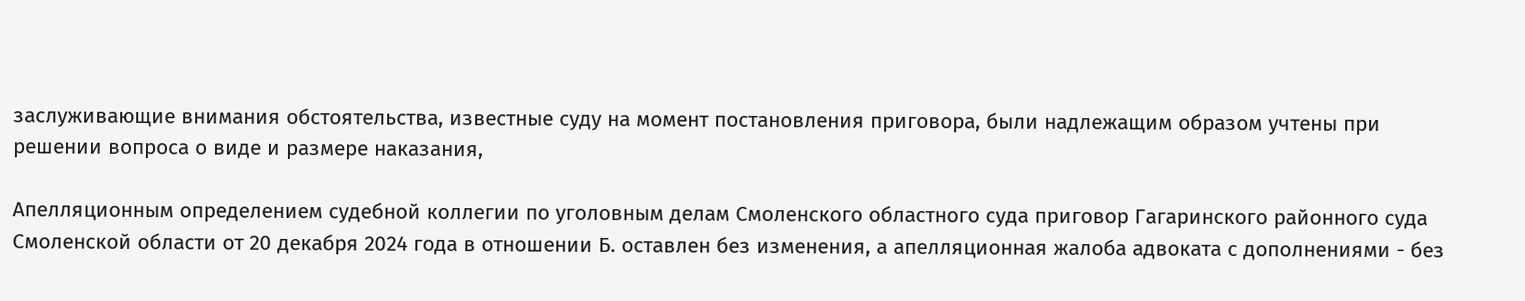заслуживающие внимания обстоятельства, известные суду на момент постановления приговора, были надлежащим образом учтены при решении вопроса о виде и размере наказания,

Апелляционным определением судебной коллегии по уголовным делам Смоленского областного суда приговор Гагаринского районного суда Смоленской области от 20 декабря 2024 года в отношении Б. оставлен без изменения, а апелляционная жалоба адвоката с дополнениями - без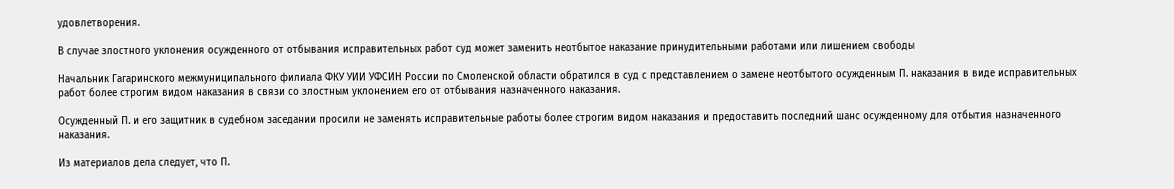удовлетворения.

В случае злостного уклонения осужденного от отбывания исправительных работ суд может заменить неотбытое наказание принудительными работами или лишением свободы

Начальник Гагаринского межмуниципального филиала ФКУ УИИ УФСИН России по Смоленской области обратился в суд с представлением о замене неотбытого осужденным П. наказания в виде исправительных работ более строгим видом наказания в связи со злостным уклонением его от отбывания назначенного наказания.

Осужденный П. и его защитник в судебном заседании просили не заменять исправительные работы более строгим видом наказания и предоставить последний шанс осужденному для отбытия назначенного наказания.

Из материалов дела следует, что П.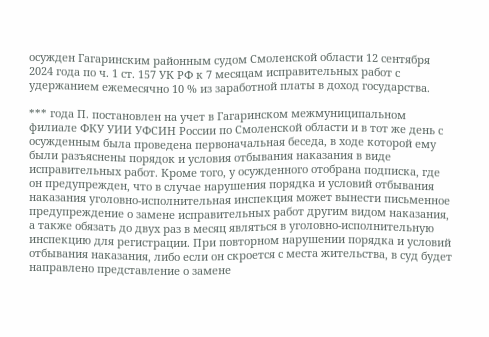осужден Гагаринским районным судом Смоленской области 12 сентября 2024 года по ч. 1 ст. 157 УК РФ к 7 месяцам исправительных работ с удержанием ежемесячно 10 % из заработной платы в доход государства.

*** года П. постановлен на учет в Гагаринском межмуниципальном филиале ФКУ УИИ УФСИН России по Смоленской области и в тот же день с осужденным была проведена первоначальная беседа, в ходе которой ему были разъяснены порядок и условия отбывания наказания в виде исправительных работ. Кроме того, у осужденного отобрана подписка, где он предупрежден, что в случае нарушения порядка и условий отбывания наказания уголовно-исполнительная инспекция может вынести письменное предупреждение о замене исправительных работ другим видом наказания, а также обязать до двух раз в месяц являться в уголовно-исполнительную инспекцию для регистрации. При повторном нарушении порядка и условий отбывания наказания, либо если он скроется с места жительства, в суд будет направлено представление о замене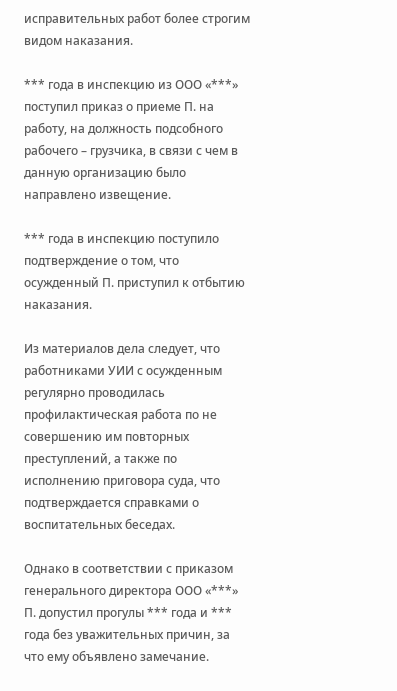исправительных работ более строгим видом наказания.

*** года в инспекцию из ООО «***» поступил приказ о приеме П. на работу, на должность подсобного рабочего – грузчика, в связи с чем в данную организацию было направлено извещение.

*** года в инспекцию поступило подтверждение о том, что осужденный П. приступил к отбытию наказания.

Из материалов дела следует, что работниками УИИ с осужденным регулярно проводилась профилактическая работа по не совершению им повторных преступлений, а также по исполнению приговора суда, что подтверждается справками о воспитательных беседах.

Однако в соответствии с приказом генерального директора ООО «***» П. допустил прогулы *** года и *** года без уважительных причин, за что ему объявлено замечание.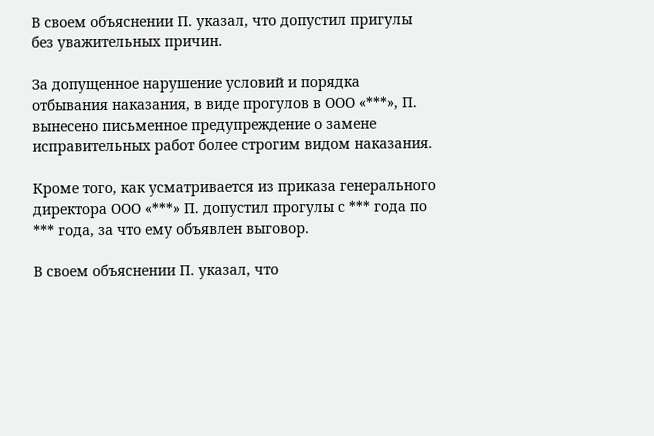В своем объяснении П. указал, что допустил пригулы без уважительных причин.

За допущенное нарушение условий и порядка отбывания наказания, в виде прогулов в ООО «***», П. вынесено письменное предупреждение о замене исправительных работ более строгим видом наказания.

Кроме того, как усматривается из приказа генерального директора ООО «***» П. допустил прогулы с *** года по *** года, за что ему объявлен выговор.

В своем объяснении П. указал, что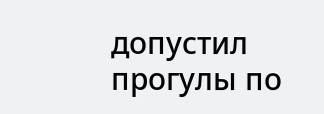допустил прогулы по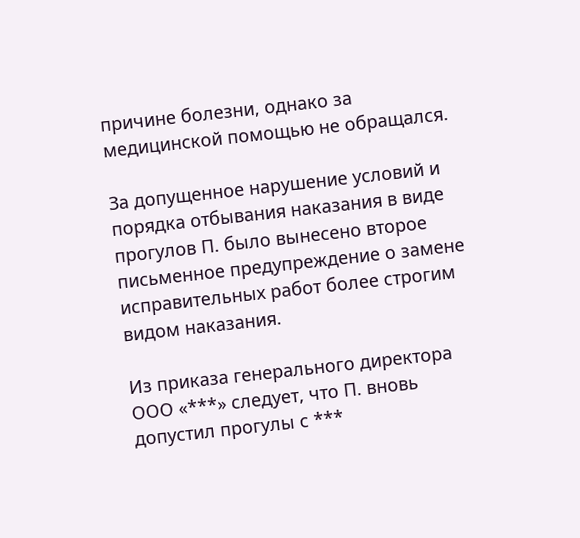причине болезни, однако за медицинской помощью не обращался.

За допущенное нарушение условий и порядка отбывания наказания в виде прогулов П. было вынесено второе письменное предупреждение о замене исправительных работ более строгим видом наказания.

Из приказа генерального директора ООО «***» следует, что П. вновь допустил прогулы с ***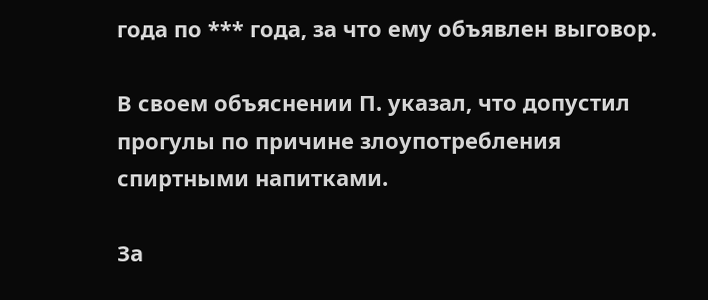года по *** года, за что ему объявлен выговор.

В своем объяснении П. указал, что допустил прогулы по причине злоупотребления спиртными напитками.

За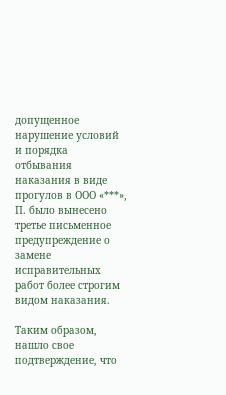допущенное нарушение условий и порядка отбывания наказания в виде прогулов в ООО «***», П. было вынесено третье письменное предупреждение о замене исправительных работ более строгим видом наказания.

Таким образом, нашло свое подтверждение, что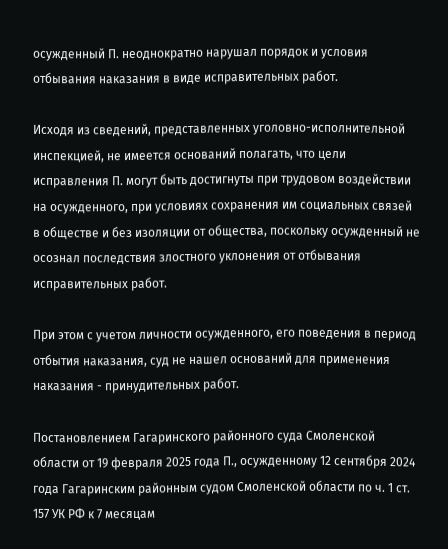осужденный П. неоднократно нарушал порядок и условия отбывания наказания в виде исправительных работ.

Исходя из сведений, представленных уголовно-исполнительной инспекцией, не имеется оснований полагать, что цели исправления П. могут быть достигнуты при трудовом воздействии на осужденного, при условиях сохранения им социальных связей в обществе и без изоляции от общества, поскольку осужденный не осознал последствия злостного уклонения от отбывания исправительных работ.

При этом с учетом личности осужденного, его поведения в период отбытия наказания, суд не нашел оснований для применения наказания - принудительных работ.

Постановлением Гагаринского районного суда Смоленской области от 19 февраля 2025 года П., осужденному 12 сентября 2024 года Гагаринским районным судом Смоленской области по ч. 1 ст. 157 УК РФ к 7 месяцам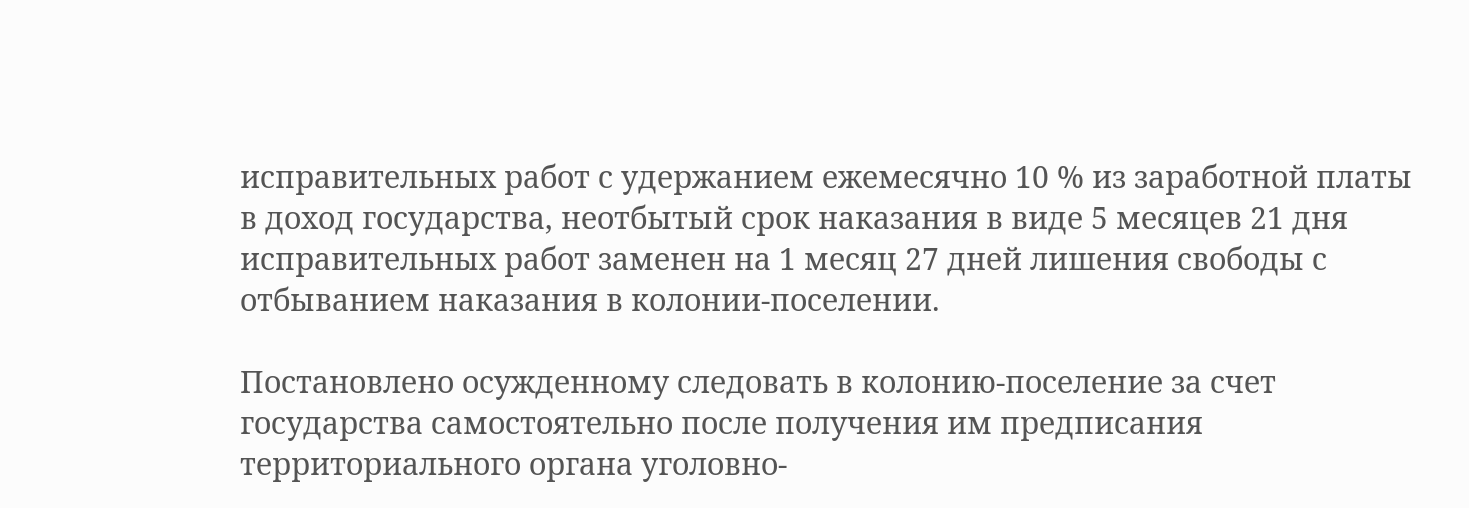исправительных работ с удержанием ежемесячно 10 % из заработной платы в доход государства, неотбытый срок наказания в виде 5 месяцев 21 дня исправительных работ заменен на 1 месяц 27 дней лишения свободы с отбыванием наказания в колонии-поселении.

Постановлено осужденному следовать в колонию-поселение за счет государства самостоятельно после получения им предписания территориального органа уголовно-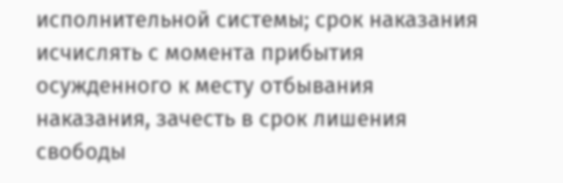исполнительной системы; срок наказания исчислять с момента прибытия осужденного к месту отбывания наказания, зачесть в срок лишения свободы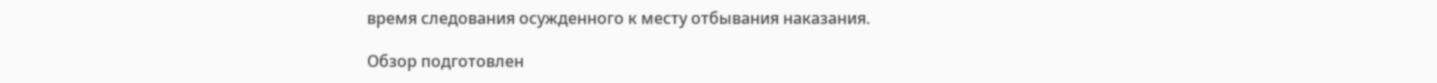время следования осужденного к месту отбывания наказания.

Обзор подготовлен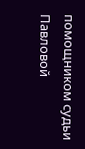помощником судьи Павловой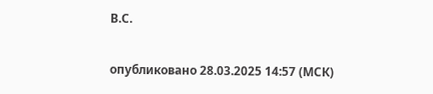В.С.

опубликовано 28.03.2025 14:57 (МСК)